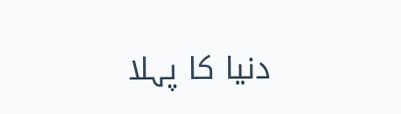دنیا کا پہلا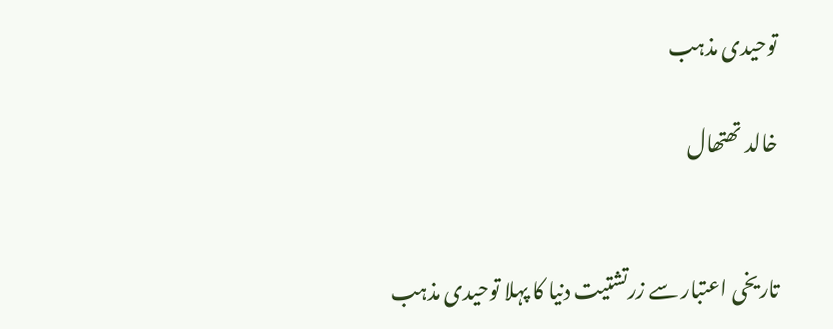توحیدی مذہب

خالد تھتھال


تاریخی اعتبار سے زرتشتیت دنیا کا پہلا توحیدی مذہب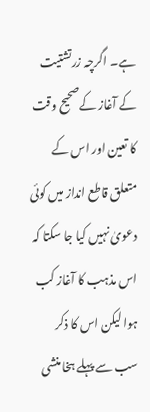ہے۔ اگرچہ زرتشتیت کے آغاز کےصحیح وقت کا تعین اور اس کے متعلق قاطع انداز میں کوئی دعویٰ نہیں کیا جا سکتا کہ اس مذہب کا آغاز کب ہوا لیکن اس کا ذکر سب سے پہلے ہخا منشی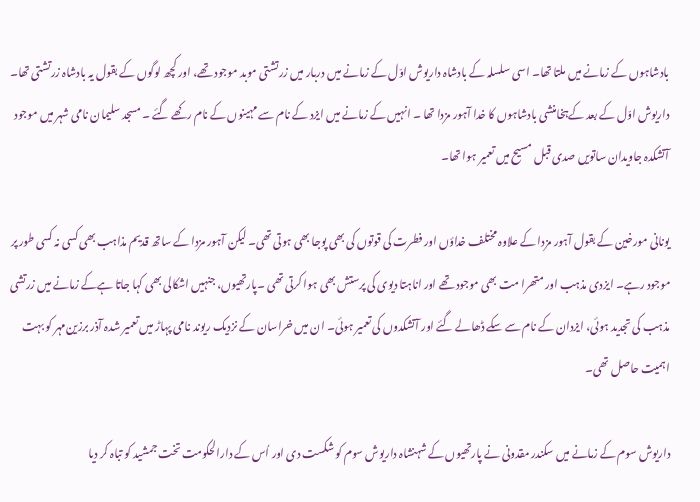بادشاہوں کے زمانے میں ملتا تھا۔ اسی سلسلہ کے بادشاہ داریوش اوّل کے زمانے میں دربار میں زرتشتی موبد موجود تھے، اور کچھ لوگوں کے بقول یہ بادشاہ زرتشتی تھا۔ داریوش اوّل کے بعد کےہخامنشی بادشاہوں کا خدا آہور مزدا تھا ۔ انہیں کے زمانے میں ایزد کے نام سے مہینوں کے نام رکھے گئے ۔ مسجد سلیمان نامی شہر میں موجود آتشکدہ جاویدان ساتویں صدی قبل مسیح میں تعمیر ہوا تھا۔

یونانی مورخین کے بقول آہور مزدا کے علاوہ مختلف خداؤں اور فطرت کی قوتوں کی بھی پوجا بھی ہوتی تھی۔ لیکن آہور مزدا کے ساتھ قدیم مذاہب بھی کسی نہ کسی طور پر موجود رہے۔ ایزدی مذہب اور متھرا مت بھی موجود تھے اور اناہتا دیوی کی پرستش بھی ہوا کرتی تھی ۔پارتھیوں، جنہیں اشکالی بھی کہا جاتا ہےکے زمانے میں زرتشی مذہب کی تجدید ہوئی، ایزدان کے نام سے سکے ڈھالے گئے اور آتشکدوں کی تعمیر ہوئی۔ ان میں خراسان کے نزدیک ریوند نامی پہاڑ میں تعمیر شدہ آذر برزین‌مہر کو بہت اہمیت حاصل تھی۔

داریوش سوم کے زمانے میں سکندر مقدونی نے پارتھیوں کے شہنشاہ داریوش سوم کو شکست دی اور اُس کے دارالحکومت تخت جمشید کو تباہ کر دیا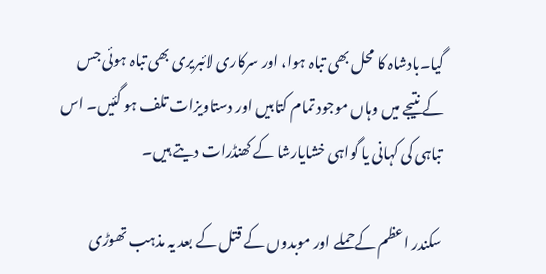گیا۔بادشاہ کا محل بھی تباہ ہوا، اور سرکاری لائبریری بھی تباہ ہوئی جس کے نتیجے میں وہاں موجود تمام کتابیں اور دستاویزات تلف ہو گئیں۔ اس تباہی کی کہانی یا گواہی خشایارشا کے کھنڈرات دیتے ہیں۔

سکندر اعظم کےحملے اور موبدوں کے قتل کے بعد یہ مذہب تھوڑی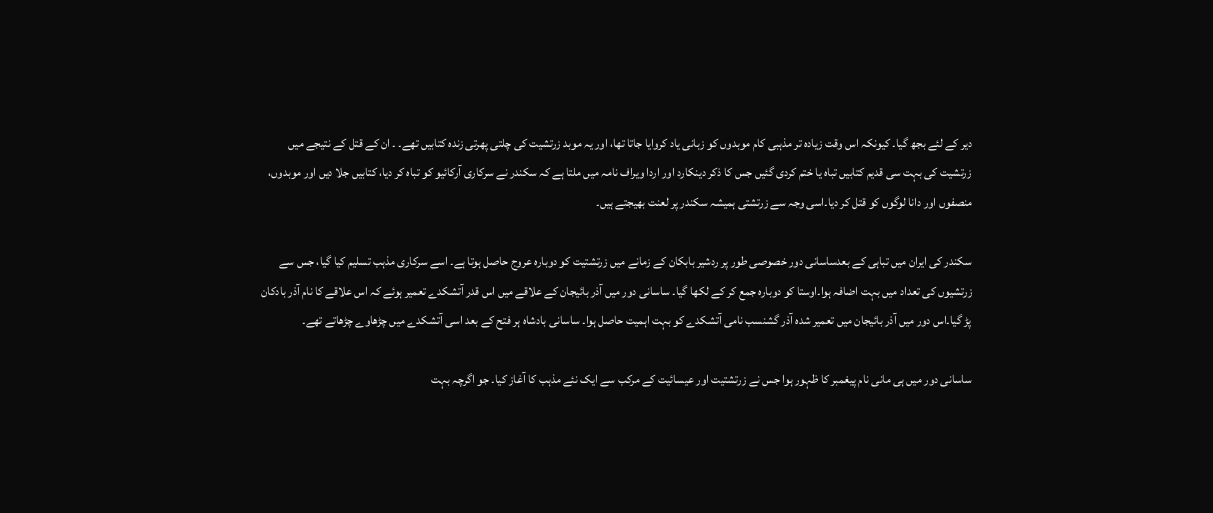دیر کے لئے بجھ گیا۔ کیونکہ اس وقت زیادہ تر مذہبی کام موبدوں کو زبانی یاد کروایا جاتا تھا، اور یہ موبد زرتشیت کی چلتی پھرتی زندہ کتابیں تھے۔ ۔ ان کے قتل کے نتیجے میں زرتشیت کی بہت سی قدیم کتابیں تباہ یا ختم کردی گئیں جس کا ذکر دینکارد اور اردا ویراف نامہ میں ملتا ہے کہ سکندر نے سرکاری آرکائیو کو تباہ کر دیا، کتابیں جلا دیں اور موبدوں، منصفوں اور دانا لوگوں کو قتل کر دیا۔اسی وجہ سے زرتشتی ہمیشہ سکندر پر لعنت بھیجتے ہیں۔

سکندر کی ایران میں تباہی کے بعدساسانی دور خصوصی طور پر ردشیر بابکان کے زمانے میں زرتشتیت کو دوبارہ عروج حاصل ہوتا ہے۔ اسے سرکاری مذہب تسلیم کیا گیا، جس سے زرتشیوں کی تعداد میں بہت اضافہ ہوا۔اوستا کو دوبارہ جمع کر کے لکھا گیا۔ ساسانی دور میں آذر بائیجان کے علاقے میں اس قدر آتشکدے تعمیر ہوئے کہ اس علاقے کا نام آذر بادکان پڑ گیا۔اس دور میں آذر بائیجان میں تعمیر شدہ آذر گشنسب نامی آتشکدے کو بہت اہمیت حاصل ہوا۔ ساسانی بادشاہ ہر فتح کے بعد اسی آتشکدے میں چڑھاوے چڑھاتے تھے۔

ساسانی دور میں ہی مانی نام پیغمبر کا ظہور ہوا جس نے زرتشتیت اور عیسائیت کے مرکب سے ایک نئے مذہب کا آغاز کیا۔ جو اگرچہ بہت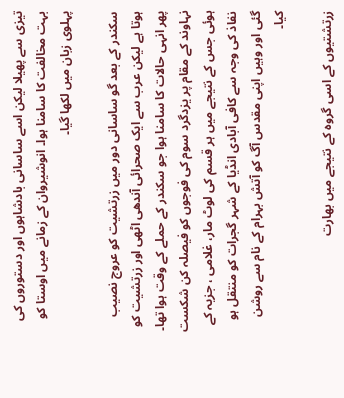تیزی سے پھیلا لیکن اسے ساسانی بادشاہوں اور دستوروں کی بہت مخالفت کا سامنا ہوا۔ انوشیروان کے زمانے میں اوستا کو پہلوی زبان میں لکھا گیا۔

سکندر کے بعد گو ساسانی دور میں زرتشیت کو عروج نصیب ہوتا ہے لیکن عرب سے ایک صحرائی آندھی اٹھی اور زرتشیت کو پھر انہی حالات کا سامنا ہوا جو سکندر کے حملے کے وقت ہوا تھا۔ نہاوند کے مقام پر یزدگرد سوم کی فوجوں کو فیصلہ کن شکست ہوئی جس کے نتیجے میں ہر قسم کی لوٹ مار، غلامی ، جزیہ کے نفاذ کی وجہ سے کافی آبادی انڈیا کے شہر گجرات کو منتقل ہو گئی اور وہیں اپنی مقدس آگ کو آتش بہرام کے نام سے روشن کیا۔

زرتشتیوں کے اسی گروہ کے نتیجے میں بھارت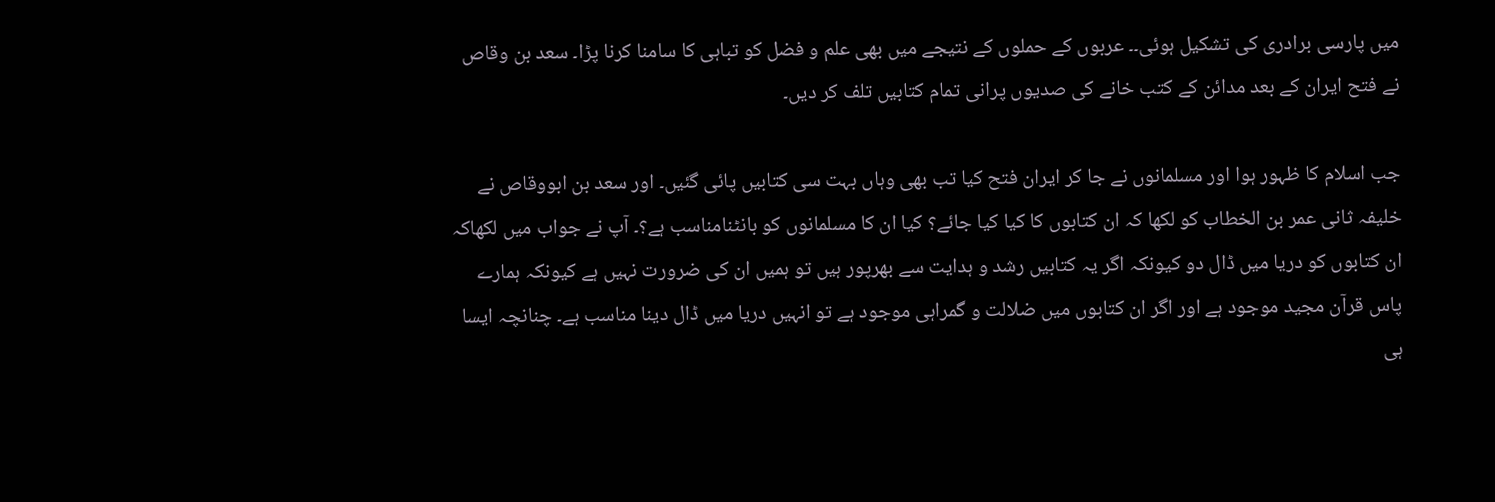میں پارسی برادری کی تشکیل ہوئی۔۔ عربوں کے حملوں کے نتیجے میں بھی علم و فضل کو تباہی کا سامنا کرنا پڑا۔ سعد بن وقاص نے فتح ایران کے بعد مدائن کے کتب خانے کی صدیوں پرانی تمام کتابیں تلف کر دیں۔

جب اسلام کا ظہور ہوا اور مسلمانوں نے جا کر ایران فتح کیا تب بھی وہاں بہت سی کتابیں پائی گئیں۔ اور سعد بن ابووقاص نے خلیفہ ثانی عمر بن الخطاب کو لکھا کہ ان کتابوں کا کیا کیا جائے؟ کیا ان کا مسلمانوں کو بانٹنامناسب ہے؟۔ آپ نے جواب میں لکھاکہ ان کتابوں کو دریا میں ڈال دو کیونکہ اگر یہ کتابیں رشد و ہدایت سے بھرپور ہیں تو ہمیں ان کی ضرورت نہیں ہے کیونکہ ہمارے پاس قرآن مجید موجود ہے اور اگر ان کتابوں میں ضلالت و گمراہی موجود ہے تو انہیں دریا میں ڈال دینا مناسب ہے۔ چنانچہ ایسا ہی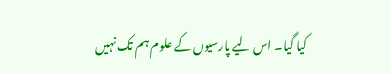کیا گیا۔ اس لیے پارسیوں کے علوم ہم تک نہیں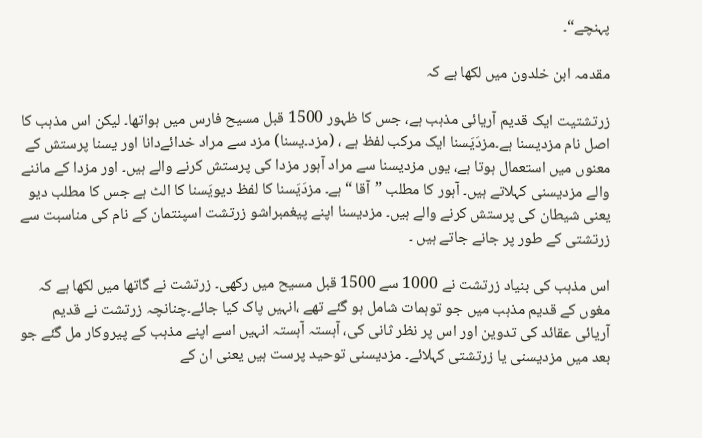پہنچے“۔

مقدمہ ابن خلدون میں لکھا ہے کہ

زرتشتیت ایک قدیم آریائی مذہب ہے، جس کا ظہور 1500 قبل مسیح فارس میں ہواتھا۔ لیکن اس مذہب کا اصل نام مزدیسنا ہے۔مزدَیَسنا ایک مرکب لفظ ہے ، (مزد۔یسنا) مزد سے مراد خدائےدانا اور یسنا پرستش کے معنوں میں استعمال ہوتا ہے، یوں مزدیسنا سے مراد آہور مزدا کی پرستش کرنے والے ہیں۔ اور مزدا کے ماننے والے مزدیسنی کہلاتے ہیں۔ آہور کا مطلب ”آقا “ہے۔ مزدَیَسنا کا لفظ دیویَسنا کا الٹ ہے جس کا مطلب دیو یعنی شیطان کی پرستش کرنے والے ہیں۔ مزدیسنا اپنے پیغمبراشو زرتشت اسپنتمان کے نام کی مناسبت سے زرتشتی کے طور پر جانے جاتے ہیں ۔

اس مذہب کی بنیاد زرتشت نے 1000 سے 1500 قبل مسیح میں رکھی۔ زرتشت نے گاتھا میں لکھا ہے کہ مغوں کے قدیم مذہب میں جو توہمات شامل ہو گئے تھے ،انہیں پاک کیا جائے۔چنانچہ زرتشت نے قدیم آریائی عقائد کی تدوین اور اس پر نظر ثانی کی، آہستہ آہستہ انہیں اسے اپنے مذہب کے پیروکار مل گئے جو بعد میں مزدیسنی یا زرتشتی کہلائے۔ مزدیسنی توحید پرست ہیں یعنی ان کے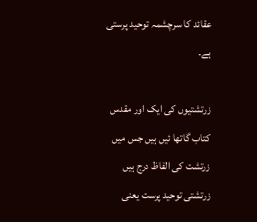عقائد کا سرچشمہ توحید پرستی ہے۔

زرتشتیوں کی ایک اور مقدس کتاب گاتھا ئیں ہیں جس میں زرتشت کی الفاظ درج ہیں زرتشتی توحید پرست یعنی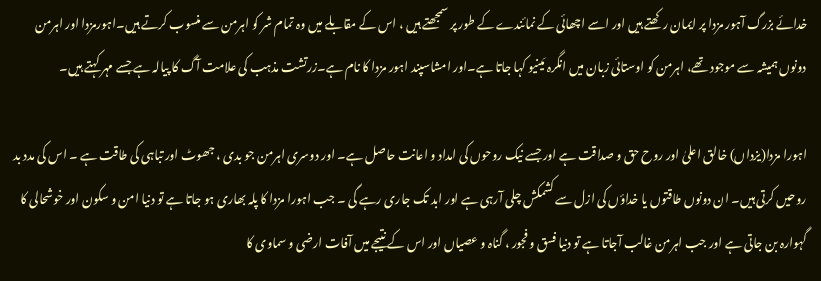خدائے بزرگ آہور مزدا پر ایمان رکھتے ہیں اور اسے اچھائی کے نمائندے کے طور پر سمجھتے ہیں ، اس کے مقابلے میں وہ تمام شر کو اہرمن سے منسوب کرتے ہیں۔اہورمزدا اور اہرمن دونوں ہمیشہ سے موجود تھے، اہرمن کو اوستائی زبان میں انگرہ مَینیو کہا جاتا ہے۔اور امشاسپند اہور مزدا کا نام ہے۔زرتشت مذہب کی علامت آگ کا پیالہ ہے جسے مہر کہتے ہیں۔

اہورا مزدا(یزداں) خالق اعلیٰ اور روح حق و صداقت ہے اور جسے نیک روحوں کی امداد و اعانت حاصل ہے۔ اور دوسری اہرمن جو بدی ، جھوٹ اور تباہی کی طاقت ہے ۔ اس کی مدد بد روحیں کرتی ہیں۔ ان دونوں طاقتوں یا خداؤں کی ازل سے کشمکش چلی آرہی ہے اور ابد تک جاری رہے گی ۔ جب اہورا مزدا کا پلہ بھاری ہو جاتا ہے تو دنیا امن و سکون اور خوشحالی کا گہوارہ بن جاتی ہے اور جب اہرمن غالب آجاتا ہے تو دنیا فسق و فجور ، گناہ و عصیاں اور اس کے نتیجے میں آفات ارضی و سماوی کا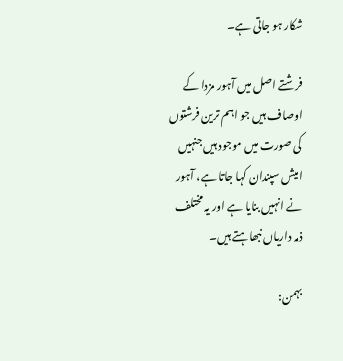شکار ہو جاتی ہے۔

فرشتے اصل میں آہور مزدا کے اوصاف ہیں جو اہم ترین فرشتوں کی صورت میں موجود ہیں جنہیں امیش سپندان کہا جاتا ہے، آہور نے انہیں بنایا ہے اور یہ مختلف ذمہ داریاں نبھاہتے ہیں۔

بہمن: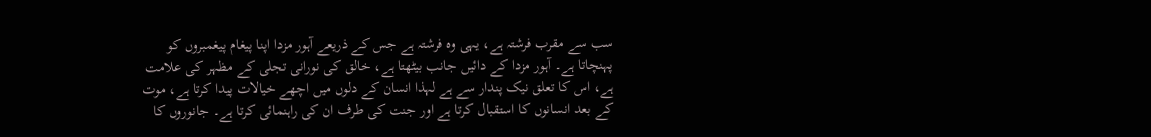سب سے مقرب فرشتہ ہے، یہی وہ فرشتہ ہے جس کے ذریعے آہور مزدا اپنا پیغام پیغمبروں کو پہنچاتا ہے۔ آہور مزدا کے دائیں جانب بیٹھتا ہے، خالق کی نورانی تجلی کے مظہر کی علامت ہے، اس کا تعلق نیک پندار سے ہے لہذا انسان کے دلوں میں اچھے خیالات پیدا کرتا ہے، موت کے بعد انسانوں کا استقبال کرتا ہے اور جنت کی طرف ان کی راہنمائی کرتا ہے۔ جانوروں کا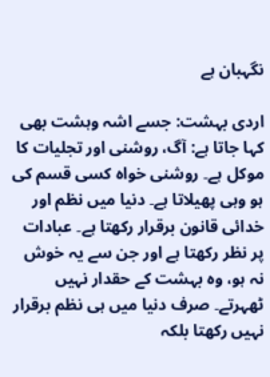نگہبان ہے

اردی بہشت: جسے اشہ وہشت بھی کہا جاتا ہے: آگ، روشنی اور تجلیات کا موکل ہے۔ روشنی خواہ کسی قسم کی ہو وہی پھیلاتا ہے۔ دنیا میں نظم اور خدائی قانون برقرار رکھتا ہے۔ عبادات پر نظر رکھتا ہے اور جن سے یہ خوش نہ ہو، وہ بہشت کے حقدار نہیں ٹھہرتے۔ صرف دنیا میں ہی نظم برقرار نہیں رکھتا بلکہ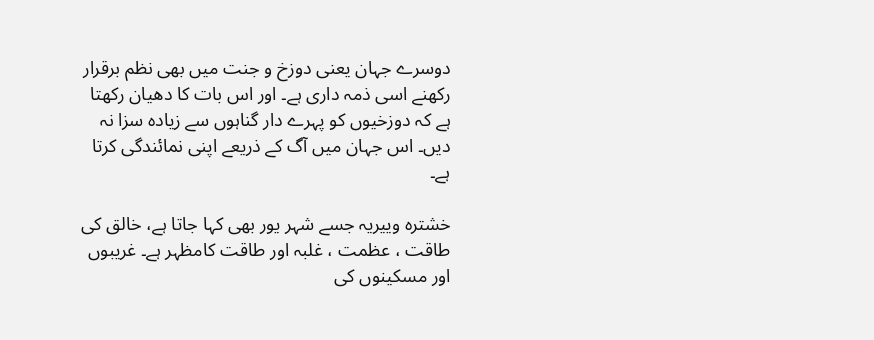دوسرے جہان یعنی دوزخ و جنت میں بھی نظم برقرار رکھنے اسی ذمہ داری ہے۔ اور اس بات کا دھیان رکھتا ہے کہ دوزخیوں کو پہرے دار گناہوں سے زیادہ سزا نہ دیں۔ اس جہان میں آگ کے ذریعے اپنی نمائندگی کرتا ہے۔

خشتره وییریہ جسے شہر یور بھی کہا جاتا ہے، خالق کی طاقت ، عظمت ، غلبہ اور طاقت کامظہر ہے۔ غریبوں اور مسکینوں کی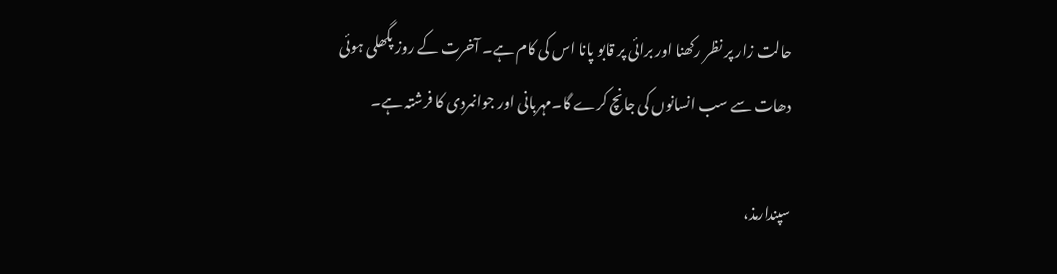حالت زار پر نظر رکھنا اور برائی پر قابو پانا اس کی کام ہے۔ آخرت کے روز پگھلی ہوئی دھات سے سب انسانوں کی جانچ کرے گا۔مہربانی اور جوانمردی کا فرشتہ ہے۔

سپندارمذ،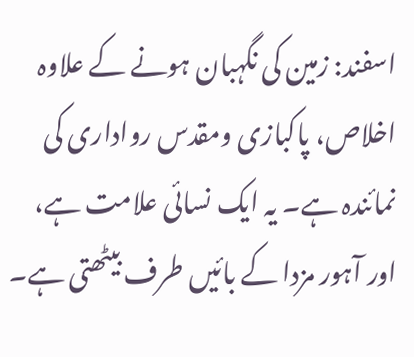اسفند: زمین کی نگہبان ہونے کے علاوہ اخلاص، پاکبازی ومقدس رواداری کی نمائندہ ہے۔ یہ ایک نسائی علامت ہے، اور آہور مزدا کے بائیں طرف بیٹھتی ہے۔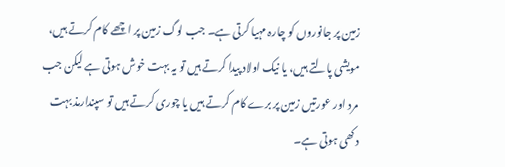زمین پر جانوروں کو چارہ مہیا کرتی ہے۔ جب لوگ زمین پر اچھے کام کرتے ہیں، مویشی پالتے ہیں، یا نیک اولاد پیدا کرتے ہیں تو یہ بہت خوش ہوتی ہے لیکن جب مرد اور عورتیں زمین پر برے کام کرتے ہیں یا چوری کرتے ہیں تو سپندارمذ بہت دکھی ہوتی ہے۔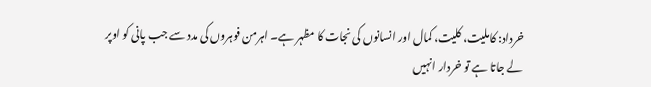خرداد: کاملیت، کلیت، کمال اور انسانوں کی نجات کا مظہر ہے۔ اہرمن فوہروں کی مدد سے جب پانی کو اوپر لے جاتا ہے تو خردار انہیں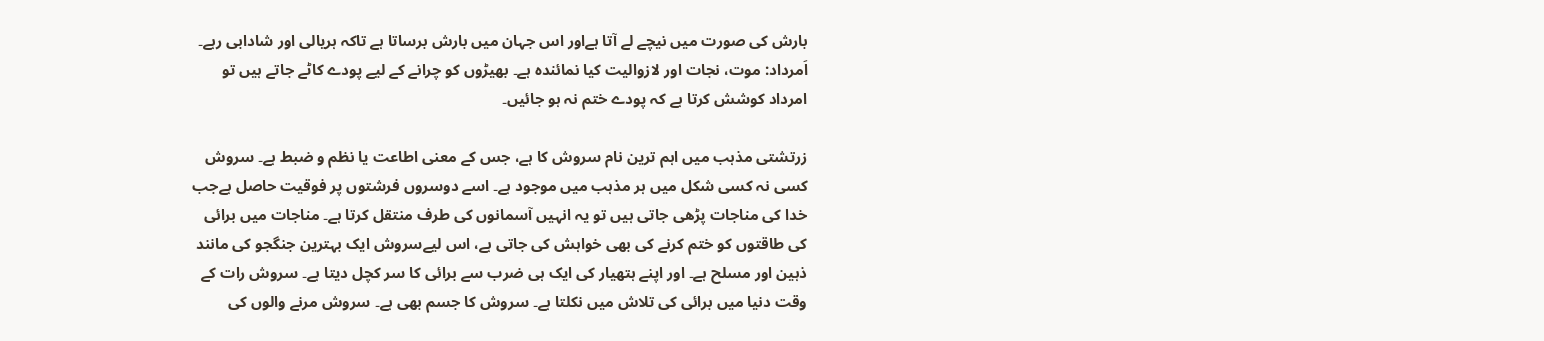بارش کی صورت میں نیچے لے آتا ہےاور اس جہان میں بارش برساتا ہے تاکہ ہریالی اور شادابی رہے۔ اَمرداد: موت، نجات اور لازوالیت کیا نمائندہ ہے۔ بھیڑوں کو چرانے کے لیے پودے کاٹے جاتے ہیں تو امرداد کوشش کرتا ہے کہ پودے ختم نہ ہو جائیں۔

زرتشتی مذہب میں اہم ترین نام سروش کا ہے، جس کے معنی اطاعت یا نظم و ضبط ہے۔ سروش کسی نہ کسی شکل میں ہر مذہب میں موجود ہے۔ اسے دوسروں فرشتوں پر فوقیت حاصل ہےجب خدا کی مناجات پڑھی جاتی ہیں تو یہ انہیں آسمانوں کی طرف منتقل کرتا ہے۔ مناجات میں برائی کی طاقتوں کو ختم کرنے کی بھی خواہش کی جاتی ہے، اس لیےسروش ایک بہترین جنگجو کی مانند ذہین اور مسلح ہے۔ اور اپنے ہتھیار کی ایک ہی ضرب سے برائی کا سر کچل دیتا ہے۔ سروش رات کے وقت دنیا میں برائی کی تلاش میں نکلتا ہے۔ سروش کا جسم بھی ہے۔ سروش مرنے والوں کی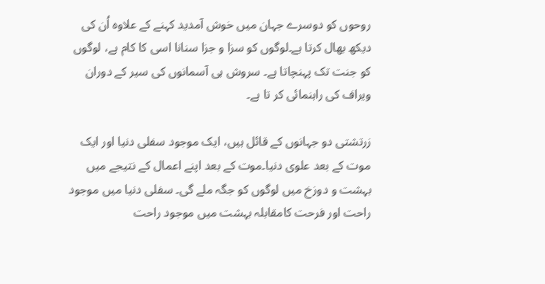روحوں کو دوسرے جہان میں خوش آمدید کہنے کے علاوہ اُن کی دیکھ بھال کرتا ہے۔لوگوں کو سزا و جزا سنانا اسی کا کام ہے، لوگوں کو جنت تک پہنچاتا ہے۔ سروش ہی آسمانوں کی سیر کے دوران ویراف کی راہنمائی کر تا ہے۔

زرتشتی دو جہانوں کے قائل ہیں، ایک موجود سفلی دنیا اور ایک موت کے بعد علوی دنیا۔موت کے بعد اپنے اعمال کے نتیجے میں بہشت و دوزخ میں لوگوں کو جگہ ملے گی۔ سفلی دنیا میں موجود راحت اور فرحت کامقابلہ بہشت میں موجود راحت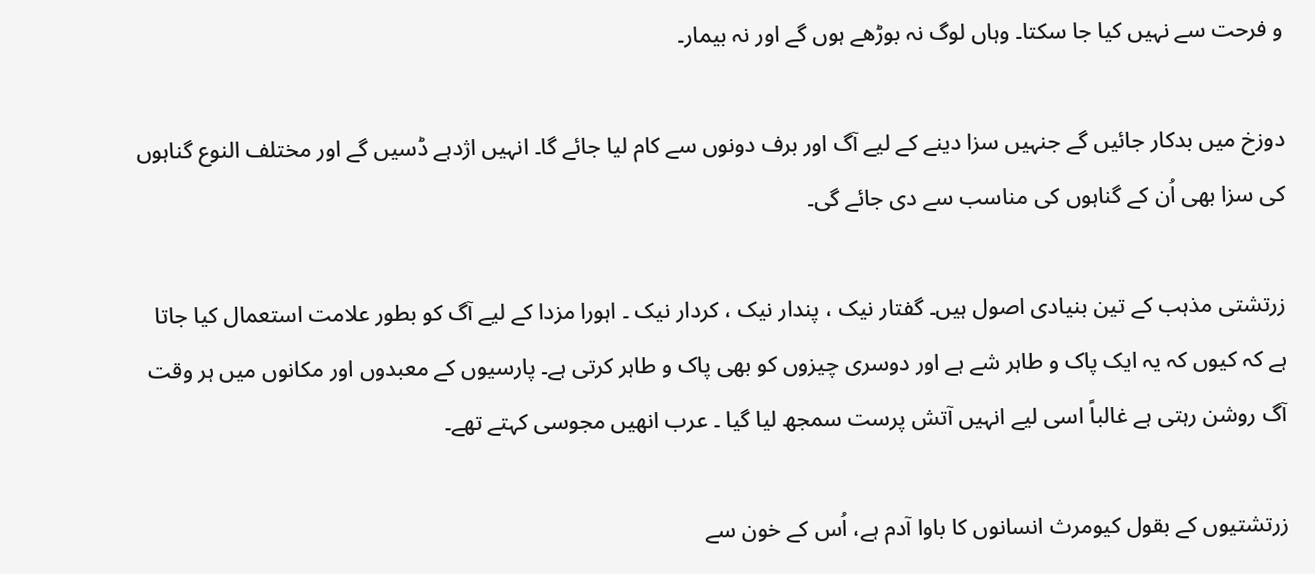و فرحت سے نہیں کیا جا سکتا۔ وہاں لوگ نہ بوڑھے ہوں گے اور نہ بیمار۔

دوزخ میں بدکار جائیں گے جنہیں سزا دینے کے لیے آگ اور برف دونوں سے کام لیا جائے گا۔ انہیں اژدہے ڈسیں گے اور مختلف النوع گناہوں کی سزا بھی اُن کے گناہوں کی مناسب سے دی جائے گی۔

زرتشتی مذہب کے تین بنیادی اصول ہیں۔ گفتار نیک ، پندار نیک ، کردار نیک ۔ اہورا مزدا کے لیے آگ کو بطور علامت استعمال کیا جاتا ہے کہ کیوں کہ یہ ایک پاک و طاہر شے ہے اور دوسری چیزوں کو بھی پاک و طاہر کرتی ہے۔ پارسیوں کے معبدوں اور مکانوں میں ہر وقت آگ روشن رہتی ہے غالباً اسی لیے انہیں آتش پرست سمجھ لیا گیا ۔ عرب انھیں مجوسی کہتے تھے۔

زرتشتیوں کے بقول کیومرث انسانوں کا باوا آدم ہے، اُس کے خون سے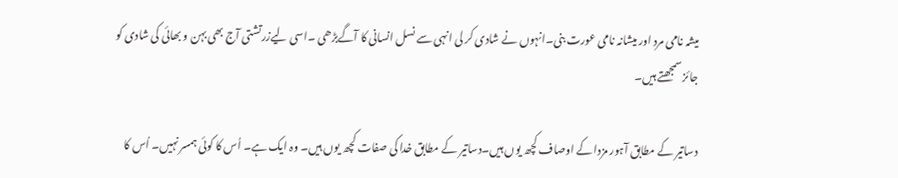میشہ نامی مرد اور میشانہ نامی عورت بنی۔انہوں نے شادی کر لی انہی سے نسل انسانی کا آگےبڑھی ۔اسی لیےزرتشتی آج بھی بہن و بھائی کی شادی کو جائز سمجھتے ہیں۔

دساتیر کے مطابق آہور مزدا کے اوصاف کچھ یوں ہیں۔دساتیر کے مطابق خدا کی صفات کچھ یوں ہیں۔ وہ ایک ہے۔ اُس کا کوئی ہمسر نہیں۔ اُس کا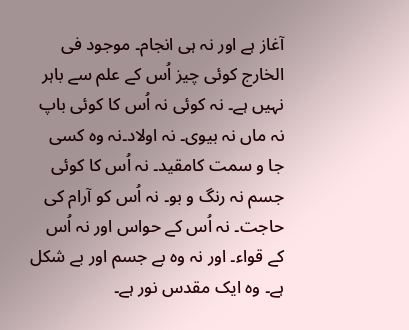آغاز ہے اور نہ ہی انجام۔ موجود فی الخارج کوئی چیز اُس کے علم سے باہر نہیں ہے۔ نہ کوئی نہ اُس کا کوئی باپ نہ ماں نہ بیوی۔ نہ اولاد۔نہ وہ کسی جا و سمت کامقید۔ نہ اُس کا کوئی جسم نہ رنگ و بو۔ نہ اُس کو آرام کی حاجت۔ نہ اُس کے حواس اور نہ اُس کے قواء۔ اور نہ وہ بے جسم اور بے شکل ہے۔ وہ ایک مقدس نور ہے۔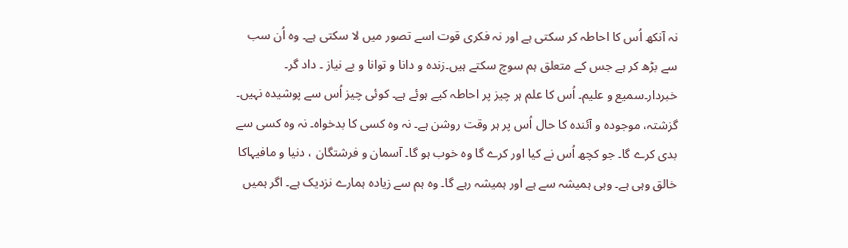نہ آنکھ اُس کا احاطہ کر سکتی ہے اور نہ فکری قوت اسے تصور میں لا سکتی ہے۔ وہ اُن سب سے بڑھ کر ہے جس کے متعلق ہم سوچ سکتے ہیں۔زندہ و دانا و توانا و بے نیاز ۔ داد گر۔ خبردار۔سمیع و علیم۔ اُس کا علم ہر چیز پر احاطہ کیے ہوئے ہے۔ کوئی چیز اُس سے پوشیدہ نہیں۔ گزشتہ، موجودہ و آئندہ کا حال اُس پر ہر وقت روشن ہے۔ نہ وہ کسی کا بدخواہ۔ نہ وہ کسی سے بدی کرے گا۔ جو کچھ اُس نے کیا اور کرے گا وہ خوب ہو گا۔ آسمان و فرشتگان ، دنیا و مافیہاکا خالق وہی ہے۔ وہی ہمیشہ سے ہے اور ہمیشہ رہے گا۔ وہ ہم سے زیادہ ہمارے نزدیک ہے۔ اگر ہمیں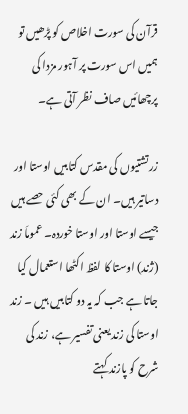قرآن کی سورت اخلاص کو پڑھیں تو ہمیں اس سورت پر آہور مزدا کی پرچھائیں صاف نظر آتی ہے۔

زرتشتیوں کی مقدس کتابیں اوستا اور دساتیر ہیں۔ ان کے بھی کئی حصے ہیں جیسے اوستا اور اوستا خوردہ۔ عموماَ زند (ژند) اوستا کا لفظ اکٹھا استعمال کیا جاتا ہے جب کہ یہ دو کتابیں ہیں ۔ زند اوستا کی زند یعنی تفسیر ہے، زند کی شرح کو پازند کہتے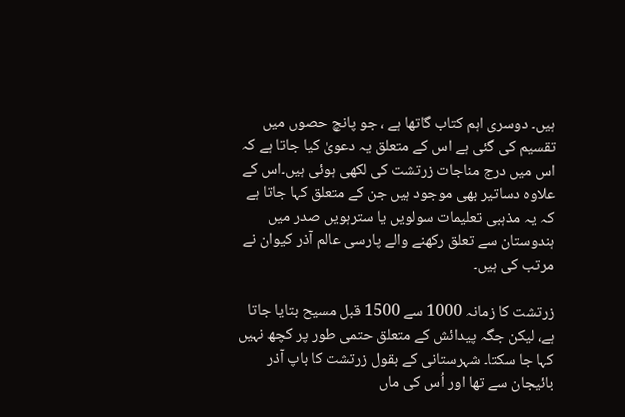ہیں۔ دوسری اہم کتاب گاتھا ہے ، جو پانچ حصوں میں تقسیم کی گئی ہے اس کے متعلق یہ دعویٰ کیا جاتا ہے کہ اس میں درج مناجات زرتشت کی لکھی ہوئی ہیں۔اس کے علاوہ دساتیر بھی موجود ہیں جن کے متعلق کہا جاتا ہے کہ یہ مذہبی تعلیمات سولویں یا سترہویں صدر میں ہندوستان سے تعلق رکھنے والے پارسی عالم آذر کیوان نے مرتب کی ہیں۔

زرتشت کا زمانہ 1000 سے 1500 قبل مسیح بتایا جاتا ہے، لیکن جگہ پیدائش کے متعلق حتمی طور پر کچھ نہیں کہا جا سکتا۔ شہرستانی کے بقول زرتشت کا باپ آذر بائیجان سے تھا اور اُس کی ماں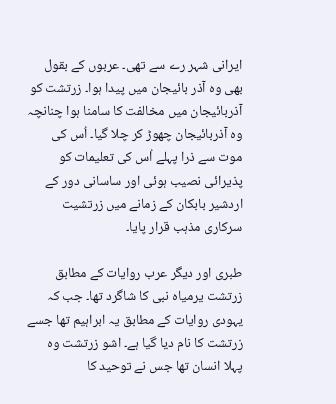ایرانی شہر رے سے تھی۔ عربوں کے بقول بھی وہ آذر بائیجان میں پیدا ہوا۔ زرتشت کو آذربائیجان میں مخالفت کا سامنا ہوا چنانچہ وہ آذربائیجان چھوڑ کر چلا گیا۔ اُس کی موت سے ذرا پہلے اُس کی تعلیمات کو پذیرائی نصیب ہوئی اور ساسانی دور کے اردشیر بابکان کے زمانے میں زرتشیت سرکاری مذہب قرار پایا۔

طبری اور دیگر عرب روایات کے مطابق زرتشت یرمیاہ نبی کا شاگرد تھا۔ جب کہ یہودی روایات کے مطابق یہ ابراہیم تھا جسے زرتشت کا نام دیا گیا ہے۔ اشو زرتشت وہ پہلا انسان تھا جس نے توحید کا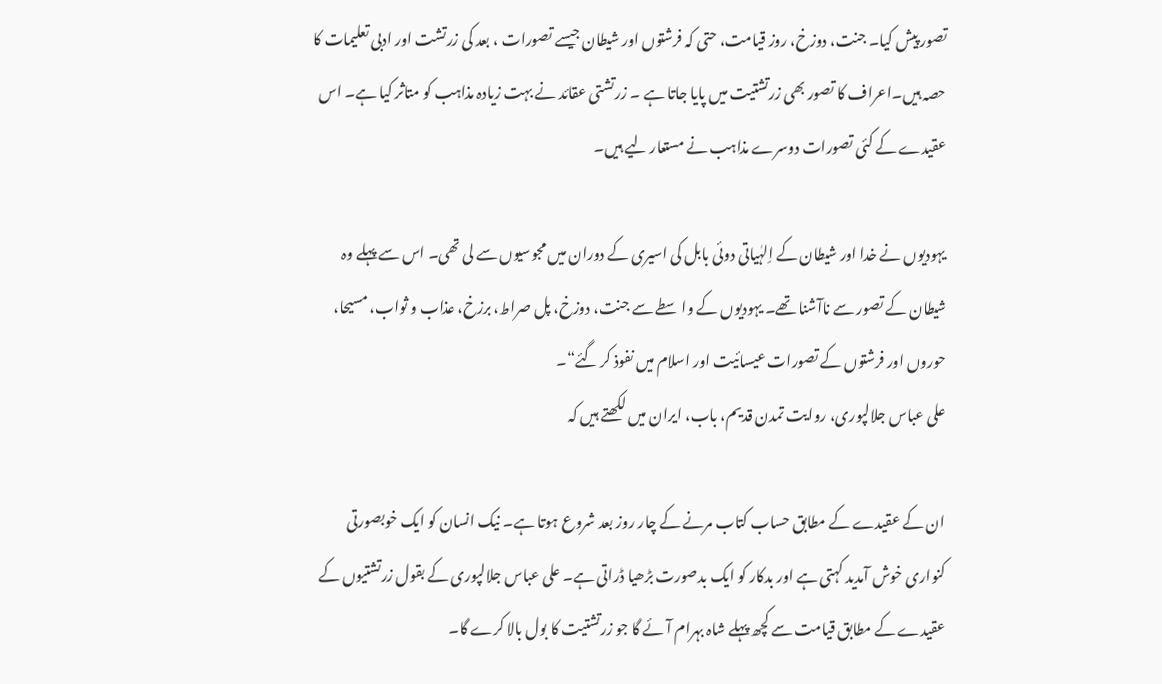تصور پیش کیا۔ جنت، دوزخ، روز قیامت، حتی کہ فرشتوں اور شیطان جیسے تصورات ، بعد کی زرتشت اور ادبی تعلیمات کا حصہ ہیں۔اعراف کا تصور بھی زرتشتیت میں پایا جاتا ہے ۔ زرتشتی عقائد نے بہت زیادہ مذاہب کو متاثر کیا ہے۔ اس عقیدے کے کئی تصورات دوسرے مذاہب نے مستعار لیے ہیں۔

یہودیوں نے خدا اور شیطان کے اِلہٰیاتی دوئی بابل کی اسیری کے دوران میں مجوسیوں سے لی تھی۔ اس سے پہلے وہ شیطان کے تصور سے ناآشنا تھے۔ یہودیوں کے واسطے سے جنت، دوزخ، پل صراط، برزخ، عذاب و ثواب، مسیحا، حوروں اور فرشتوں کے تصورات عیسائیت اور اسلام میں نفوذ کر گئے“۔
علی عباس جلالپوری، روایت تمدن قدیم، باب، ایران میں لکھتے ہیں کہ

ان کے عقیدے کے مطابق حساب کتاب مرنے کے چار روز بعد شروع ہوتا ہے۔ نیک انسان کو ایک خوبصورتی کنواری خوش آمدید کہتی ہے اور بدکار کو ایک بدصورت بڑھیا ڈراتی ہے۔ علی عباس جلالپوری کے بقول زرتشتیوں کے عقیدے کے مطابق قیامت سے کچھ پہلے شاہ بہرام آئے گا جو زرتشتیت کا بول بالا کرے گا۔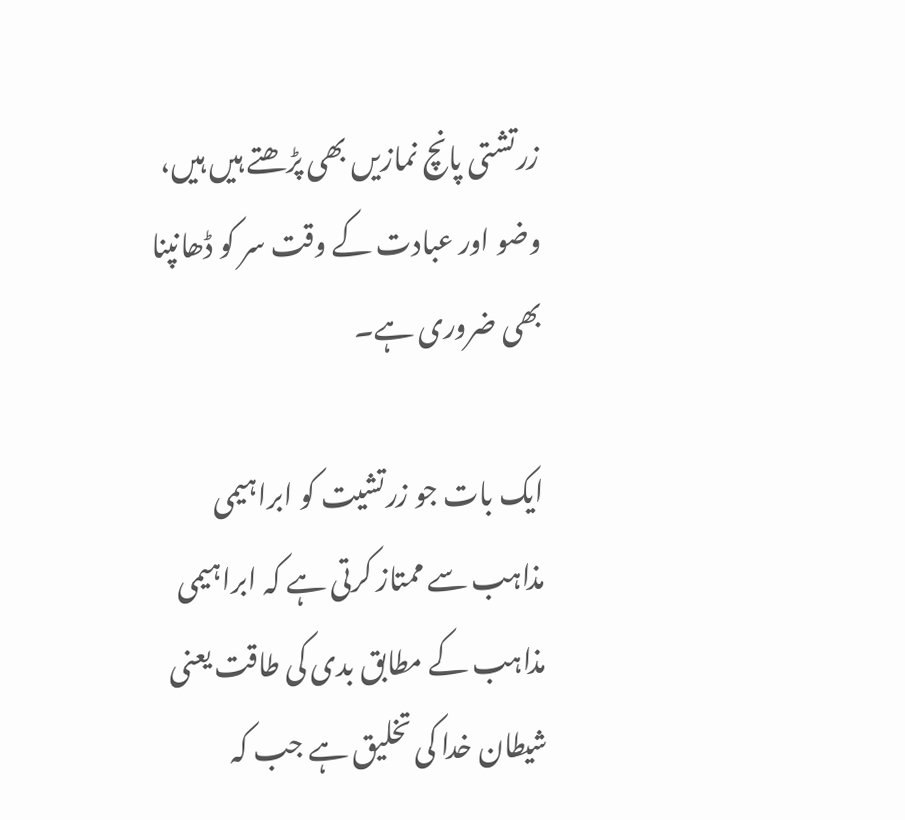زرتشتی پانچ نمازیں بھی پڑھتے ہیں ہیں، وضو اور عبادت کے وقت سر کو ڈھانپنا بھی ضروری ہے۔

ایک بات جو زرتشیت کو ابراہیمی مذاہب سے ممتاز کرتی ہے کہ ابراہیمی مذاہب کے مطابق بدی کی طاقت یعنی شیطان خدا کی تخلیق ہے جب کہ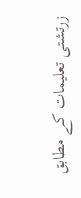زرتشتی تعلیمات کے مطابق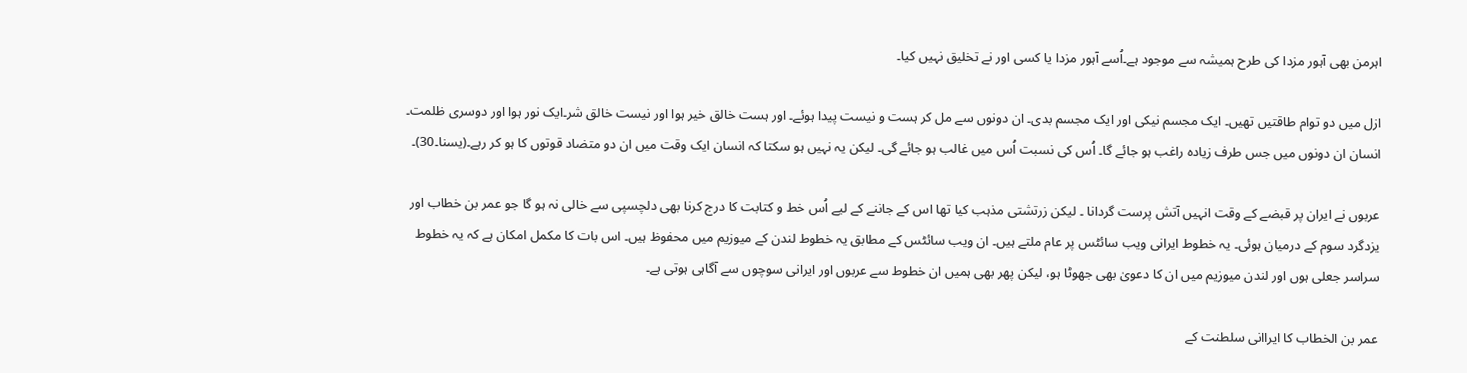اہرمن بھی آہور مزدا کی طرح ہمیشہ سے موجود ہے۔اُسے آہور مزدا یا کسی اور نے تخلیق نہیں کیا۔

ازل میں دو توام طاقتیں تھیں۔ ایک مجسم نیکی اور ایک مجسم بدی۔ ان دونوں سے مل کر ہست و نیست پیدا ہوئے۔ اور ہست خالق خیر ہوا اور نیست خالق شر۔ایک نور ہوا اور دوسری ظلمت۔ انسان ان دونوں میں جس طرف زیادہ راغب ہو جائے گا۔ اُس کی نسبت اُس میں غالب ہو جائے گی۔ لیکن یہ نہیں ہو سکتا کہ انسان ایک وقت میں ان دو متضاد قوتوں کا ہو کر رہے۔(یسنا۔30)۔

عربوں نے ایران پر قبضے کے وقت انہیں آتش پرست گردانا ۔ لیکن زرتشتی مذہب کیا تھا اس کے جاننے کے لیے اُس خط و کتابت کا درج کرنا بھی دلچسپی سے خالی نہ ہو گا جو عمر بن خطاب اور یزدگرد سوم کے درمیان ہوئی۔ یہ خطوط ایرانی ویب سائٹس پر عام ملتے ہیں۔ ان ویب سائٹس کے مطابق یہ خطوط لندن کے میوزیم میں محفوظ ہیں۔ اس بات کا مکمل امکان ہے کہ یہ خطوط سراسر جعلی ہوں اور لندن میوزیم میں ان کا دعویٰ بھی جھوٹا ہو، لیکن پھر بھی ہمیں ان خطوط سے عربوں اور ایرانی سوچوں سے آگاہی ہوتی ہے۔

عمر بن الخطاب کا ایراانی سلطنت کے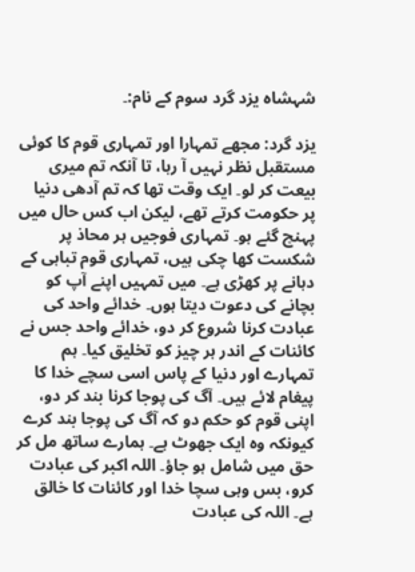شہشاہ یزد گرد سوم کے نام:۔

یزد گرد: مجھے تمہارا اور تمہاری قوم کا کوئی مستقبل نظر نہیں آ رہا، تا آنکہ تم میری بیعت کر لو۔ ایک وقت تھا کہ تم آدھی دنیا پر حکومت کرتے تھے، لیکن اب کس حال میں پہنچ گئے ہو۔ تمہاری فوجیں ہر محاذ پر شکست کھا چکی ہیں، تمہاری قوم تباہی کے دہانے پر کھڑی ہے۔ میں تمہیں اپنے آپ کو بچانے کی دعوت دیتا ہوں۔ خدائے واحد کی عبادت کرنا شروع کر دو، خدائے واحد جس نے کائنات کے اندر ہر چیز کو تخلیق کیا۔ ہم تمہارے اور دنیا کے پاس اسی سچے خدا کا پیغام لائے ہیں۔ آگ کی پوجا کرنا بند کر دو، اپنی قوم کو حکم دو کہ آگ کی پوجا بند کرے کیونکہ وہ ایک جھوٹ ہے۔ ہمارے ساتھ مل کر حق میں شامل ہو جاؤ۔ اللہ اکبر کی عبادت کرو، بس وہی سچا خدا اور کائنات کا خالق ہے۔ اللہ کی عبادت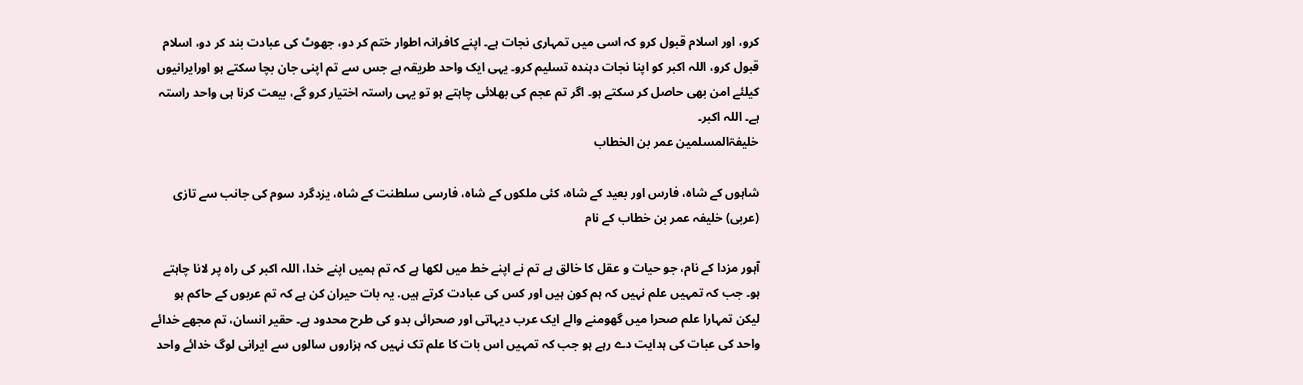کرو، اور اسلام قبول کرو کہ اسی میں تمہاری نجات ہے۔ اپنے کافرانہ اطوار ختم کر دو، جھوٹ کی عبادت بند کر دو، اسلام قبول کرو، اللہ اکبر کو اپنا نجات دہندہ تسلیم کرو۔ یہی ایک واحد طریقہ ہے جس سے تم اپنی جان بچا سکتے ہو اورایرانیوں کیلئے امن بھی حاصل کر سکتے ہو۔ اگر تم عجم کی بھلائی چاہتے ہو تو یہی راستہ اختیار کرو گے، بیعت کرنا ہی واحد راستہ ہے۔ اللہ اکبر۔
خلیفۃالمسلمین عمر بن الخطاب

شاہوں کے شاہ، فارس اور بعید کے شاہ، کئی ملکوں کے شاہ، فارسی سلطنت کے شاہ، یزدگرد سوم کی جانب سے تازی (عربی) خلیفہ عمر بن خطاب کے نام

آہور مزدا کے نام، جو حیات و عقل کا خالق ہے تم نے اپنے خط میں لکھا ہے کہ تم ہمیں اپنے خدا، اللہ اکبر کی راہ پر لانا چاہتے ہو۔ جب کہ تمہیں علم نہیں کہ ہم کون ہیں اور کس کی عبادت کرتے ہیں. یہ بات حیران کن ہے کہ تم عربوں کے حاکم ہو لیکن تمہارا علم صحرا میں گھومنے والے ایک عرب دیہاتی اور صحرائی بدو کی طرح محدود ہے۔ حقیر انسان، تم مجھے خدائے واحد کی عبات کی ہدایت دے رہے ہو جب کہ تمہیں اس بات کا علم تک نہیں کہ ہزاروں سالوں سے ایرانی لوگ خدائے واحد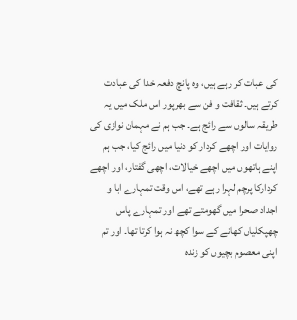کی عبات کر رہے ہیں، وہ پانچ دفعہ خدا کی عبادت کرتے ہیں۔ ثقافت و فن سے بھرپور اس ملک میں یہ طریقہ سالوں سے رائج ہے۔ جب ہم نے مہمان نوازی کی روایات اور اچھے کردار کو دنیا میں رائج کیا، جب ہم اپنے ہاتھوں میں اچھے خیالات، اچھی گفتار، اور اچھے کردارکا پرچم لہرا رہے تھے، اس وقت تمہارے ابا و اجداد صحرا میں گھومتے تھے اور تمہارے پاس چھپکلیاں کھانے کے سوا کچھ نہ ہوا کرتا تھا۔ اور تم اپنی معصوم بچیوں کو زندہ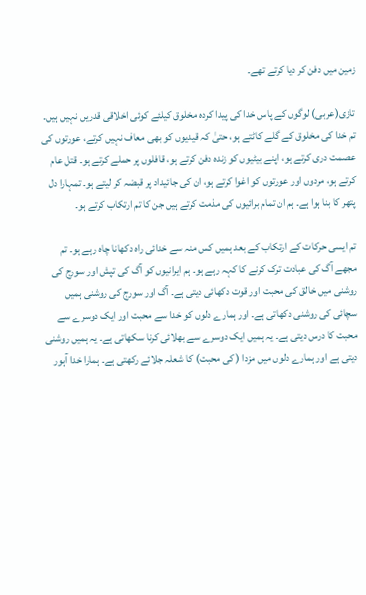زمین میں دفن کر دیا کرتے تھے۔

تازی(عربی) لوگوں کے پاس خدا کی پیدا کردہ مخلوق کیلئے کوئی اخلاقی قدریں نہیں ہیں۔ تم خدا کی مخلوق کے گلے کاٹتے ہو، حتیٰ کہ قیدیوں کو بھی معاف نہیں کرتے، عورتوں کی عصمت دری کرتے ہو، اپنے بیٹیوں کو زندہ دفن کرتے ہو، قافلوں پر حملے کرتے ہو۔ قتل عام کرتے ہو، مردوں اور عورتوں کو اغوا کرتے ہو، ان کی جائیداد پر قبضہ کر لیتے ہو۔ تمہارا دل پتھر کا بنا ہوا ہے۔ ہم ان تمام برائیوں کی مذمت کرتے ہیں جن کا تم ارتکاب کرتے ہو۔

تم ایسی حرکات کے ارتکاب کے بعد ہمیں کس منہ سے خدائی راہ دکھانا چاہ رہے ہو۔ تم مجھے آگ کی عبادت ترک کرنے کا کہہ رہے ہو۔ ہم ایرانیوں کو آگ کی تپش اور سورج کی روشنی میں خالق کی محبت اور قوت دکھائی دیتی ہے۔ آگ اور سورج کی روشنی ہمیں سچائی کی روشنی دکھاتی ہے۔ اور ہمارے دلوں کو خدا سے محبت اور ایک دوسرے سے محبت کا درس دیتی ہے۔ یہ ہمیں ایک دوسرے سے بھلائی کرنا سکھاتی ہے۔ یہ ہمیں روشنی دیتی ہے اور ہمارے دلوں میں مزدا ( کی محبت) کا شعلہ جلائے رکھتی ہے۔ ہمارا خدا آہور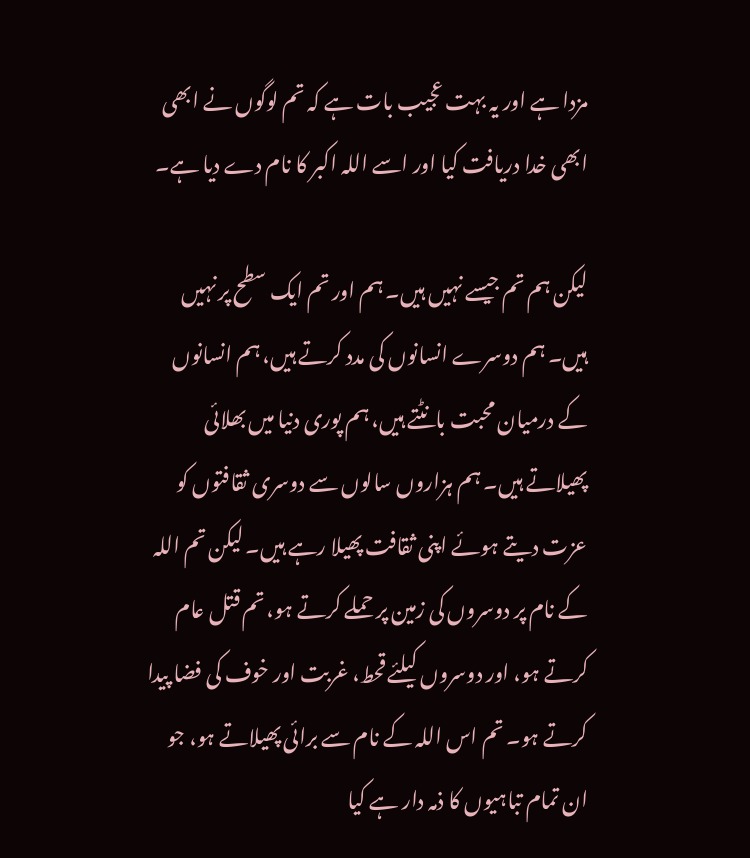مزدا ہے اور یہ بہت عجیب بات ہے کہ تم لوگوں نے ابھی ابھی خدا دریافت کیا اور اسے اللہ اکبر کا نام دے دیا ہے۔

لیکن ہم تم جیسے نہیں ہیں۔ ہم اور تم ایک سطح پر نہیں ہیں۔ ہم دوسرے انسانوں کی مدد کرتے ہیں، ہم انسانوں کے درمیان محبت بانٹتے ہیں، ہم پوری دنیا میں بھلائی پھیلاتے ہیں۔ ہم ہزاروں سالوں سے دوسری ثقافتوں کو عزت دیتے ہوئے اپنی ثقافت پھیلا رہے ہیں۔ لیکن تم اللہ کے نام پر دوسروں کی زمین پر حملے کرتے ہو، تم قتل عام کرتے ہو، اور دوسروں کیلئے قحط، غربت اور خوف کی فضا پیدا کرتے ہو۔ تم اس اللہ کے نام سے برائی پھیلاتے ہو، جو ان تمام تباہیوں کا ذمہ دار ہے کیا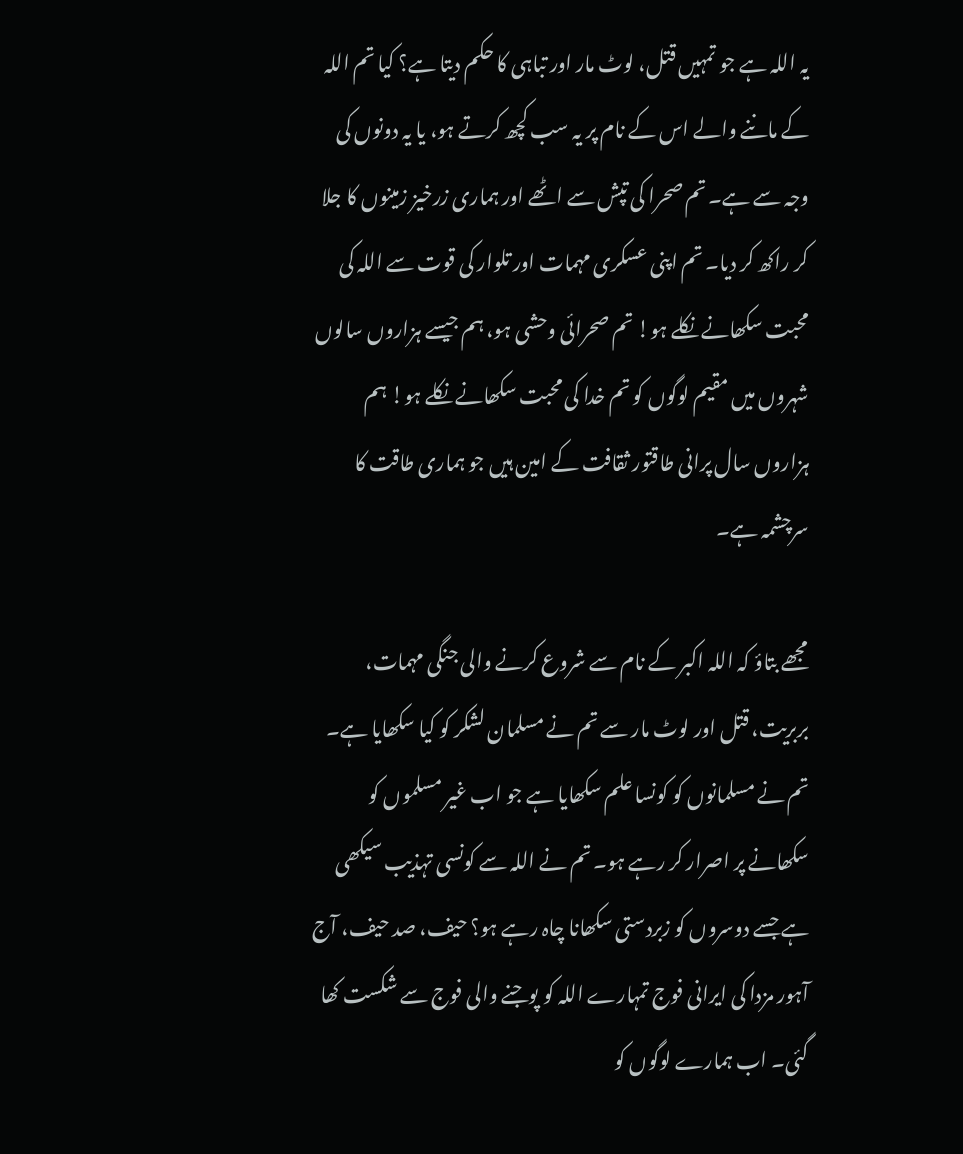یہ اللہ ہے جو تمہیں قتل، لوٹ مار اور تباہی کا حکم دیتا ہے؟ کیا تم اللہ کے ماننے والے اس کے نام پر یہ سب کچھ کرتے ہو، یا یہ دونوں کی وجہ سے ہے۔ تم صحرا کی تپش سے اٹھے اور ہماری زرخیز زمینوں کا جلا کر راکھ کر دیا۔ تم اپنی عسکری مہمات اور تلوار کی قوت سے اللہ کی محبت سکھانے نکلے ہو! تم صحرائی وحشی ہو، ہم جیسے ہزاروں سالوں شہروں میں مقیم لوگوں کو تم خدا کی محبت سکھانے نکلے ہو! ہم ہزاروں سال پرانی طاقتور ثقافت کے امین ہیں جو ہماری طاقت کا سرچشمہ ہے۔

مجھے بتاؤ کہ اللہ اکبر کے نام سے شروع کرنے والی جنگی مہمات، بربریت، قتل اور لوٹ مار سے تم نے مسلمان لشکر کو کیا سکھایا ہے۔ تم نے مسلمانوں کو کونسا علم سکھایا ہے جو اب غیر مسلموں کو سکھانے پر اصرار کر رہے ہو۔ تم نے اللہ سے کونسی تہذیب سیکھی ہے جسے دوسروں کو زبردستی سکھانا چاہ رہے ہو؟ حیف، صد حیف، آج آہور مزدا کی ایرانی فوج تمہارے اللہ کو پوجنے والی فوج سے شکست کھا گئی۔ اب ہمارے لوگوں کو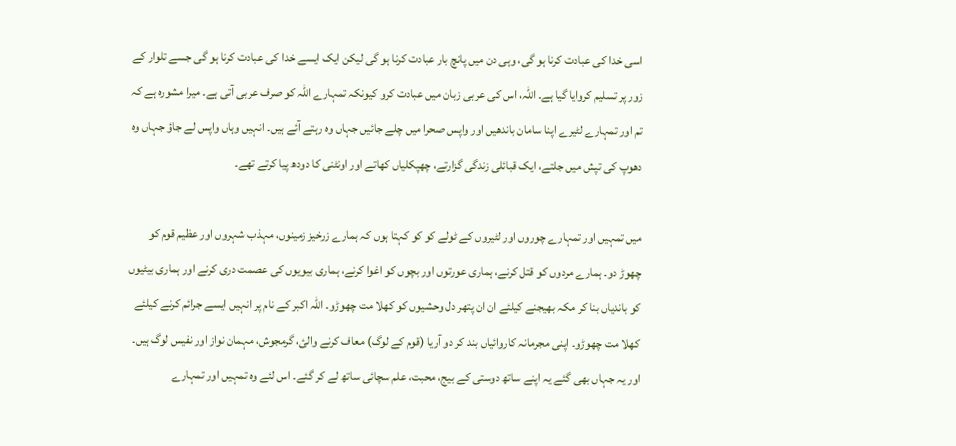اسی خدا کی عبادت کرنا ہو گی، وہی دن میں پانچ بار عبادت کرنا ہو گی لیکن ایک ایسے خدا کی عبادت کرنا ہو گی جسے تلوار کے زور پر تسلیم کروایا گیا ہے۔ اللہ، اس کی عربی زبان میں عبادت کرو کیونکہ تمہارے اللہ کو صرف عربی آتی ہے۔ میرا مشورہ ہے کہ تم اور تمہارے لٹیرے اپنا سامان باندھیں اور واپس صحرا میں چلے جائیں جہاں وہ رہتے آئے ہیں۔ انہیں وہاں واپس لے جاؤ جہاں وہ دھوپ کی تپش میں جلتے، ایک قبائلی زندگی گزارتے، چھپکلیاں کھاتے اور اونٹنی کا دودھ پیا کرتے تھے۔

میں تمہیں اور تمہارے چوروں اور لٹیروں کے ٹولے کو کو کہتا ہوں کہ ہمارے زرخیز زمینوں، مہذب شہروں اور عظیم قوم کو چھوڑ دو۔ ہمارے مردوں کو قتل کرنے، ہماری عورتوں اور بچوں کو اغوا کرنے، ہماری بیویوں کی عصمت دری کرنے اور ہماری بیٹیوں کو باندیاں بنا کر مکہ بھیجنے کیلئے ان ان پتھر دل وحشیوں کو کھلا مت چھوڑو۔ اللہ اکبر کے نام پر انہیں ایسے جرائم کرنے کیلئے کھلا مت چھوڑو۔ اپنی مجرمانہ کاروائیاں بند کر دو آریا (قوم کے لوگ) معاف کرنے والئ، گرمجوش، مہمان نواز اور نفیس لوگ ہیں۔ اور یہ جہاں بھی گئے یہ اپنے ساتھ دوستی کے بیج، محبت، علم سچائی ساتھ لے کر گئے۔ اس لئے وہ تمہیں اور تمہارے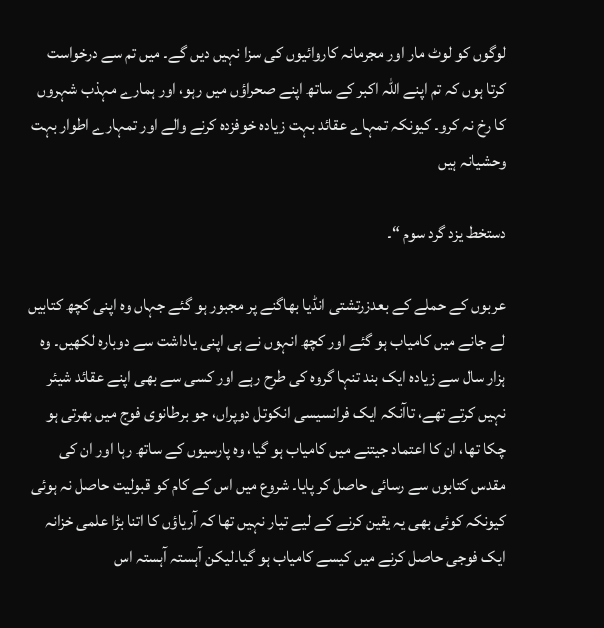لوگوں کو لوٹ مار اور مجرمانہ کاروائیوں کی سزا نہیں دیں گے۔ میں تم سے درخواست کرتا ہوں کہ تم اپنے اللہ اکبر کے ساتھ اپنے صحراؤں میں رہو، اور ہمارے مہذب شہروں کا رخ نہ کرو۔ کیونکہ تمہاے عقائد بہت زیادہ خوفزدہ کرنے والے اور تمہارے اطوار بہت وحشیانہ ہیں

دستخط یزد گرد سوم “۔

عربوں کے حملے کے بعدزرتشتی انڈیا بھاگنے پر مجبور ہو گئے جہاں وہ اپنی کچھ کتابیں لے جانے میں کامیاب ہو گئے اور کچھ انہوں نے ہی اپنی یاداشت سے دوبارہ لکھیں۔ وہ ہزار سال سے زیادہ ایک بند تنہا گروہ کی طرح رہے اور کسی سے بھی اپنے عقائد شیئر نہیں کرتے تھے، تاآنکہ ایک فرانسیسی انکوتل دوپراں، جو برطانوی فوج میں بھرتی ہو چکا تھا، ان کا اعتماد جیتنے میں کامیاب ہو گیا، وہ پارسیوں کے ساتھ رہا اور ان کی مقدس کتابوں سے رسائی حاصل کر پایا۔ شروع میں اس کے کام کو قبولیت حاصل نہ ہوئی کیونکہ کوئی بھی یہ یقین کرنے کے لیے تیار نہیں تھا کہ آریاؤں کا اتنا بڑا علمی خزانہ ایک فوجی حاصل کرنے میں کیسے کامیاب ہو گیا۔لیکن آہستہ آہستہ اس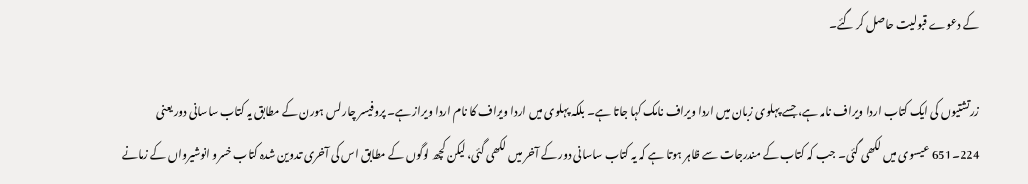کے دعوے قبولیت حاصل کر گئے۔

زرتشتیوں کی ایک کتاب اردا ویراف نامہ ہے، جسے پہلوی زبان میں اردا ویراف نامک کہا جاتا ہے۔ بلکہ پہلوی میں اردا ویراف کا نام اردا ویراز ہے۔ پروفیسر چارلس ہورن کے مطابق یہ کتاب ساسانی دور یعنی 224۔651 عیسوی میں لکھی گئی۔ جب کہ کتاب کے مندرجات سے ظاہر ہوتا ہے کہ یہ کتاب ساسانی دور کے آخر میں لکھی گئی، لیکن کچھ لوگوں کے مطابق اس کی آخری تدوین شدہ کتاب خسرو انوشیرواں کے زمانے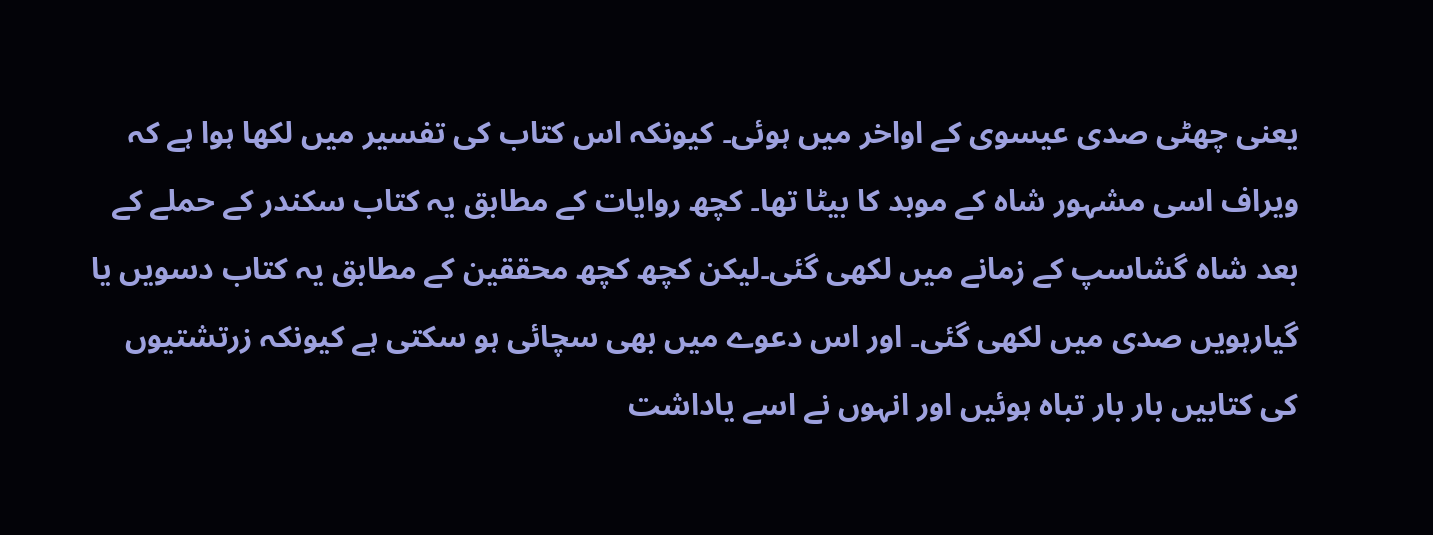یعنی چھٹی صدی عیسوی کے اواخر میں ہوئی۔ کیونکہ اس کتاب کی تفسیر میں لکھا ہوا ہے کہ ویراف اسی مشہور شاہ کے موبد کا بیٹا تھا۔ کچھ روایات کے مطابق یہ کتاب سکندر کے حملے کے بعد شاہ گشاسپ کے زمانے میں لکھی گئی۔لیکن کچھ کچھ محققین کے مطابق یہ کتاب دسویں یا گیارہویں صدی میں لکھی گئی۔ اور اس دعوے میں بھی سچائی ہو سکتی ہے کیونکہ زرتشتیوں کی کتابیں بار بار تباہ ہوئیں اور انہوں نے اسے یاداشت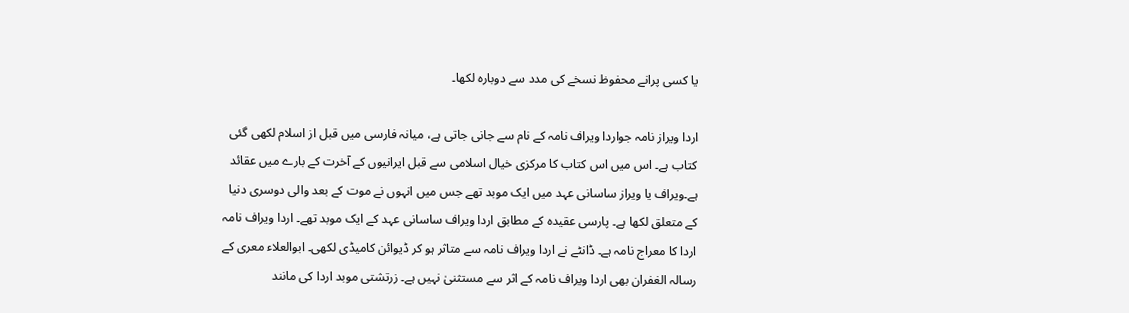یا کسی پرانے محفوظ نسخے کی مدد سے دوبارہ لکھا۔

اردا ویراز نامہ جواردا ویراف نامہ کے نام سے جانی جاتی ہے، میانہ فارسی میں قبل از اسلام لکھی گئی کتاب ہے۔ اس میں اس کتاب کا مرکزی خیال اسلامی سے قبل ایرانیوں کے آخرت کے بارے میں عقائد ہے۔ویراف یا ویراز ساسانی عہد میں ایک موبد تھے جس میں انہوں نے موت کے بعد والی دوسری دنیا کے متعلق لکھا ہے۔ پارسی عقیدہ کے مطابق اردا ویراف ساسانی عہد کے ایک موبد تھے۔ اردا ویراف نامہ اردا کا معراج نامہ ہے۔ ڈانٹے نے اردا ویراف نامہ سے متاثر ہو کر ڈیوائن کامیڈی لکھی۔ ابوالعلاء معری کے رسالہ الغفران بھی اردا ویراف نامہ کے اثر سے مستثنیٰ نہیں ہے۔ زرتشتی موبد اردا کی مانند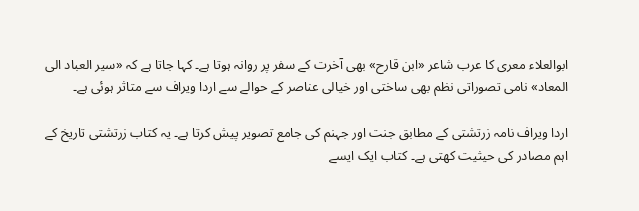ابوالعلاء معری کا عرب شاعر «ابن قارح» بھی آخرت کے سفر پر روانہ ہوتا ہے۔ کہا جاتا ہے کہ «سیر العباد الی المعاد» نامی تصوراتی نظم بھی ساختی اور خیالی عناصر کے حوالے سے اردا ویراف سے متاثر ہوئی ہے۔

اردا ویراف نامہ زرتشتی کے مطابق جنت اور جہنم کی جامع تصویر پیش کرتا ہے۔ یہ کتاب زرتشتی تاریخ کے اہم مصادر کی حیثیت کھتی ہے۔ کتاب ایک ایسے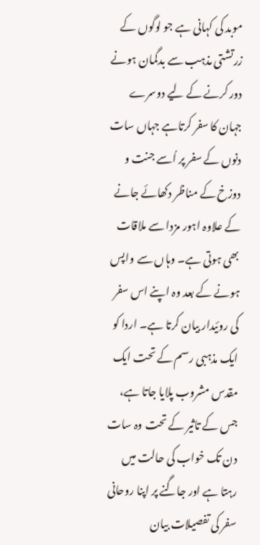موبد کی کہانی ہے جو لوگوں کے زرتشتی مذہب سے بدگمان ہونے دور کرنے کے لیے دوسرے جہان کا سفر کرتاہے جہاں سات دنوں کے سفر پر اُسے جنت و دوزخ کے مناظر دکھائے جانے کے علاوہ اہور مزدا سے ملاقات بھی ہوتی ہے۔ وہاں سے واپس ہونے کے بعد وہ اپنے اس سفر کی روئیدار بیان کرتا ہے۔ اردا کو ایک مذہبی رسم کے تحت ایک مقدس مشروب پلایا جاتا ہے، جس کے تاثیر کے تحت وہ سات دن تک خواب کی حالت میں رہتا ہے اور جاگنے پر اپنا روحانی سفر کی تفصیلات بیان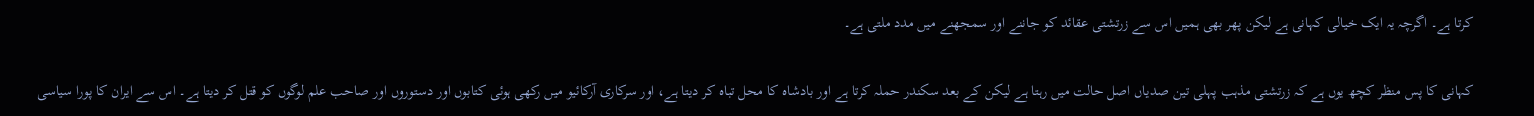کرتا ہے۔ اگرچہ یہ ایک خیالی کہانی ہے لیکن پھر بھی ہمیں اس سے زرتشتی عقائد کو جاننے اور سمجھنے میں مدد ملتی ہے۔

کہانی کا پس منظر کچھ یوں ہے کہ زرتشتی مذہب پہلی تین صدیاں اصل حالت میں رہتا ہے لیکن کے بعد سکندر حملہ کرتا ہے اور بادشاہ کا محل تباہ کر دیتا ہے، اور سرکاری آرکائیو میں رکھی ہوئی کتابوں اور دستوروں اور صاحب علم لوگوں کو قتل کر دیتا ہے۔ اس سے ایران کا پورا سیاسی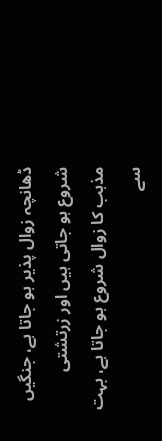ڈھانچہ زوال پذیر ہو جاتا ہے، جنگیں شروع ہو جاتی ہیں اور زرتشتی مذہب کا زوال شروع ہو جاتا ہے، بہت سے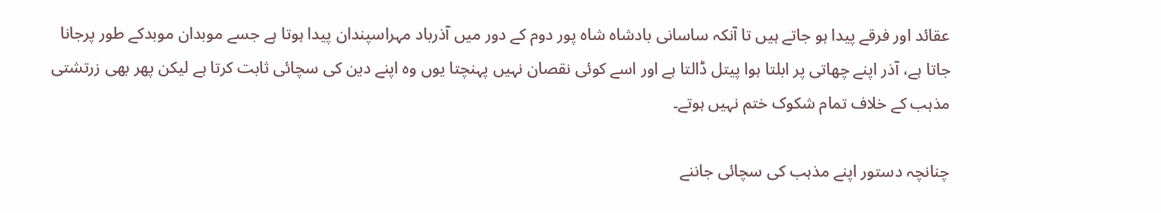عقائد اور فرقے پیدا ہو جاتے ہیں تا آنکہ ساسانی بادشاہ شاہ پور دوم کے دور میں آذرباد مہراسپندان پیدا ہوتا ہے جسے موبدان موبدکے طور پرجانا جاتا ہے، آذر اپنے چھاتی پر ابلتا ہوا پیتل ڈالتا ہے اور اسے کوئی نقصان نہیں پہنچتا یوں وہ اپنے دین کی سچائی ثابت کرتا ہے لیکن پھر بھی زرتشتی مذہب کے خلاف تمام شکوک ختم نہیں ہوتے۔

چنانچہ دستور اپنے مذہب کی سچائی جاننے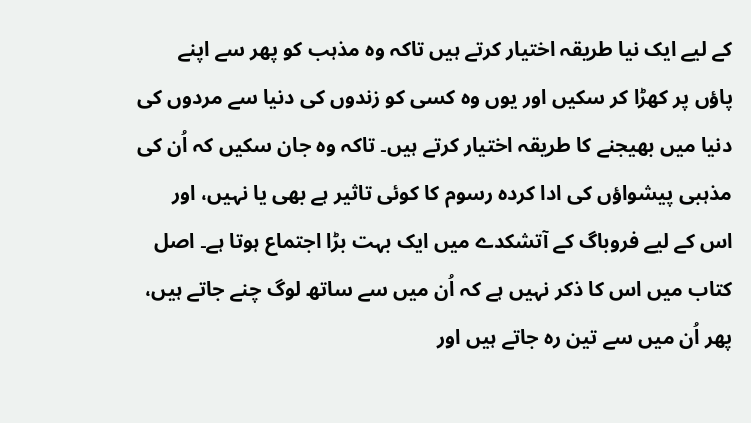کے لیے ایک نیا طریقہ اختیار کرتے ہیں تاکہ وہ مذہب کو پھر سے اپنے پاؤں پر کھڑا کر سکیں اور یوں وہ کسی کو زندوں کی دنیا سے مردوں کی دنیا میں بھیجنے کا طریقہ اختیار کرتے ہیں۔ تاکہ وہ جان سکیں کہ اُن کی مذہبی پیشواؤں کی ادا کردہ رسوم کا کوئی تاثیر ہے بھی یا نہیں، اور اس کے لیے فروباگ کے آتشکدے میں ایک بہت بڑا اجتماع ہوتا ہے۔ اصل کتاب میں اس کا ذکر نہیں ہے کہ اُن میں سے ساتھ لوگ چنے جاتے ہیں، پھر اُن میں سے تین رہ جاتے ہیں اور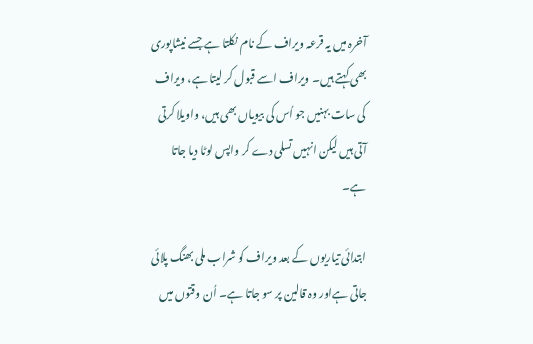آخرہ میں یہ قرعہ ویراف کے نام نکلتا ہے جسے نیشاپوری بھی کہتے ہیں۔ ویراف اسے قبول کر لیتا ہے، ویراف کی سات بہنیں جو اُس کی بیویاں بھی ہیں، واویلا کرتی آتی ہیں لیکن انہیں تسلی دے کر واپس لوٹا دیا جاتا ہے۔

ابتدائی تیاریوں کے بعد ویراف کو شراب ملی بھنگ پلائی جاتی ہےاور وہ قالین پر سو جاتا ہے۔ اُن وقتوں میں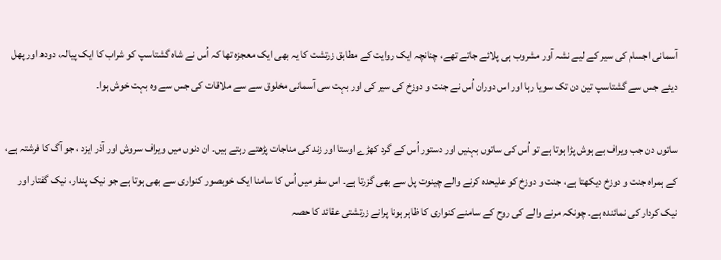آسمانی اجسام کی سیر کے لیے نشہ آور مشروب ہی پلائے جاتے تھے، چنانچہ ایک روایت کے مطابق زرتشت کا یہ بھی ایک معجزہ تھا کہ اُس نے شاہ گشتاسپ کو شراب کا ایک پیالہ، دودھ اور پھل دیئے جس سے گشتاسپ تین دن تک سویا رہا اور اس دوران اُس نے جنت و دوزخ کی سیر کی اور بہت سی آسمانی مخلوق سے سے ملاقات کی جس سے وہ بہت خوش ہوا۔

ساتوں دن جب ویراف بے ہوش پڑا ہوتا ہے تو اُس کی ساتوں بہنیں اور دستور اُس کے گرد کھڑے اوستا اور زند کی مناجات پڑھتے رہتے ہیں۔ ان دنوں میں ویراف سروش اور آذر ایزد ، جو آگ کا فرشتہ ہے، کے ہمراہ جنت و دوزخ دیکھتا ہے، جنت و دوزخ کو علیحدہ کرنے والے چینوت پل سے بھی گزرتا ہے۔ اس سفر میں اُس کا سامنا ایک خوبصور کنواری سے بھی ہوتا ہے جو نیک پندار، نیک گفتار اور نیک کردار کی نمائندہ ہے۔ چونکہ مرنے والے کی روح کے سامنے کنواری کا ظاہر ہونا پرانے زرتشتی عقائد کا حصہ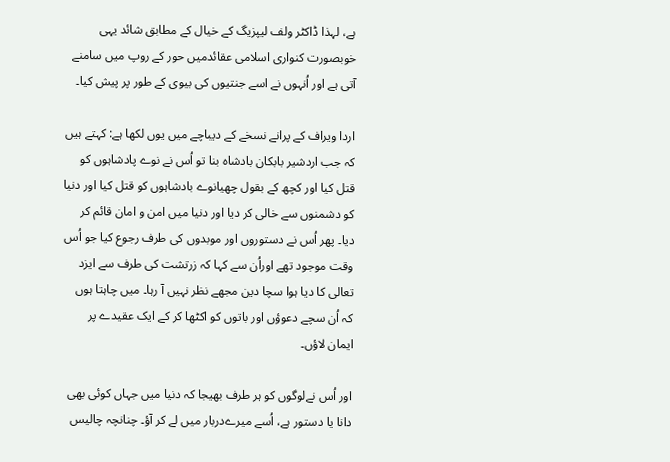ہے، لہذا ڈاکٹر ولف لیپزیگ کے خیال کے مطابق شائد یہی خوبصورت کنواری اسلامی عقائدمیں حور کے روپ میں سامنے آتی ہے اور اُنہوں نے اسے جنتیوں کی بیوی کے طور پر پیش کیا۔

اردا ویراف کے پرانے نسخے کے دیباچے میں یوں لکھا ہے: کہتے ہیں کہ جب اردشیر بابکان بادشاہ بنا تو اُس نے نوے پادشاہوں کو قتل کیا اور کچھ کے بقول چھیانوے بادشاہوں کو قتل کیا اور دنیا کو دشمنوں سے خالی کر دیا اور دنیا میں امن و امان قائم کر دیا۔ پھر اُس نے دستوروں اور موبدوں کی طرف رجوع کیا جو اُس وقت موجود تھے اوراُن سے کہا کہ زرتشت کی طرف سے ایزد تعالی کا دیا ہوا سچا دین مجھے نظر نہیں آ رہا۔ میں چاہتا ہوں کہ اُن سچے دعوؤں اور باتوں کو اکٹھا کر کے ایک عقیدے پر ایمان لاؤں۔

اور اُس نےلوگوں کو ہر طرف بھیجا کہ دنیا میں جہاں کوئی بھی دانا یا دستور ہے، اُسے میرےدربار میں لے کر آؤ۔ چنانچہ چالیس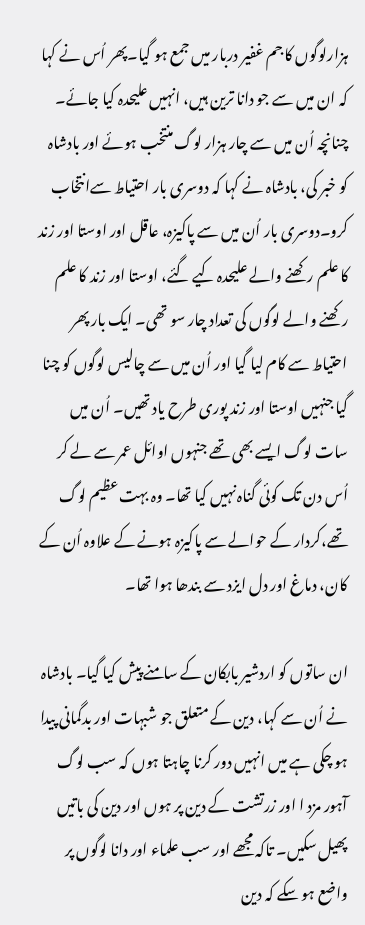ہزارلوگوں کا جم غفیر دربار میں جمع ہو گیا۔پھر اُس نے کہا کہ ان میں سے جو دانا ترین ہیں، انہیں علیحدہ کیا جائے۔ چنانچہ اُن میں سے چار ہزار لوگ منتخب ہوئے اور بادشاہ کو خبر کی، بادشاہ نے کہا کہ دوسری بار احتیاط سےانتخاب کرو۔دوسری بار اُن میں سے پاکیزہ، عاقل اور اوستا اور زند کا علم رکھنے والے علیحدہ کیے گئے، اوستا اور زند کا علم رکھنے والے لوگوں کی تعداد چار سو تھی۔ ایک بار پھر احتیاط سے کام لیا گیا اور اُن میں سے چالیس لوگوں کو چنا گیا جنہیں اوستا اور زند پوری طرح یاد تھیں۔ اُن میں سات لوگ ایسے بھی تھے جنہوں اوائل عمر سے لے کر اُس دن تک کوئی گناہ نہیں کیا تھا۔ وہ بہت عظیم لوگ تھے،کردار کے حوالے سے پاکیزہ ہونے کے علاوہ اُن کے کان، دماغ اور دل ایزد سے بندھا ہوا تھا۔

ان ساتوں کو اردشیر بابکان کے سامنے پیش کیا گیا۔ بادشاہ نے اُن سے کہا، دین کے متعلق جو شبہات اور بدگمانی پیدا ہو چکی ہے میں انہیں دور کرنا چاہتا ہوں کہ سب لوگ آہور مزد ا اور زرتشت کے دین پر ہوں اور دین کی باتیں پھیل سکیں۔ تاکہ مجھے اور سب علماء اور دانا لوگوں پر واضع ہو سکے کہ دین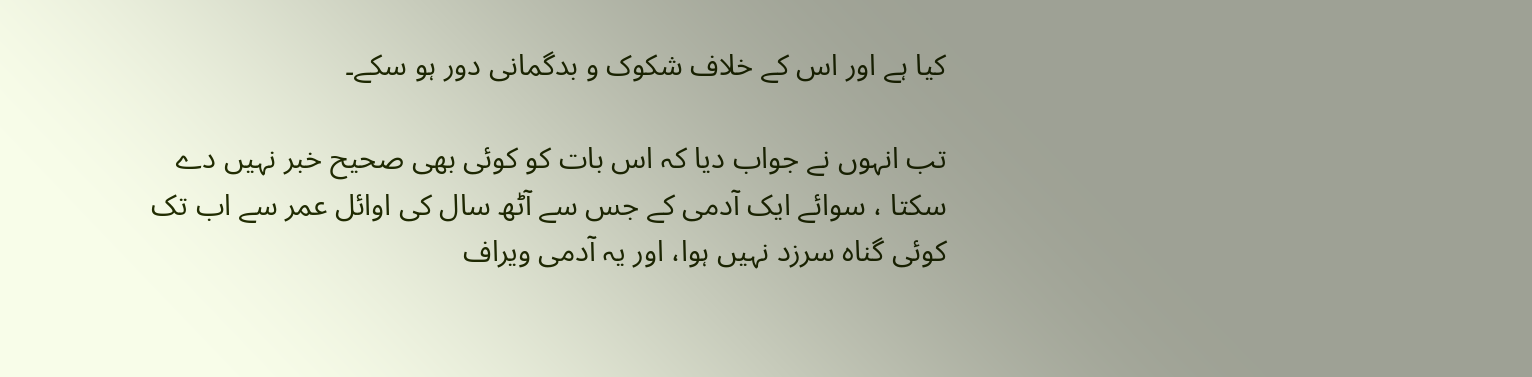کیا ہے اور اس کے خلاف شکوک و بدگمانی دور ہو سکے۔

تب انہوں نے جواب دیا کہ اس بات کو کوئی بھی صحیح خبر نہیں دے سکتا ، سوائے ایک آدمی کے جس سے آٹھ سال کی اوائل عمر سے اب تک کوئی گناہ سرزد نہیں ہوا، اور یہ آدمی ویراف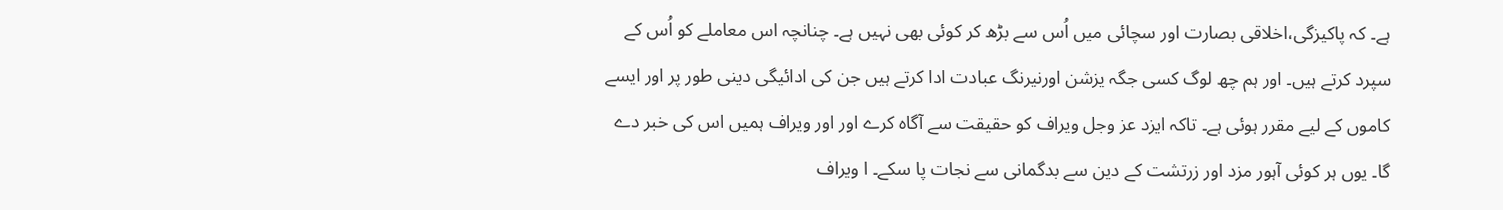ہے۔ کہ پاکیزگی،اخلاقی بصارت اور سچائی میں اُس سے بڑھ کر کوئی بھی نہیں ہے۔ چنانچہ اس معاملے کو اُس کے سپرد کرتے ہیں۔ اور ہم چھ لوگ کسی جگہ یزشن اورنیرنگ عبادت ادا کرتے ہیں جن کی ادائیگی دینی طور پر اور ایسے کاموں کے لیے مقرر ہوئی ہے۔ تاکہ ایزد عز وجل ویراف کو حقیقت سے آگاہ کرے اور اور ویراف ہمیں اس کی خبر دے گا۔ یوں ہر کوئی آہور مزد اور زرتشت کے دین سے بدگمانی سے نجات پا سکے۔ ا ویراف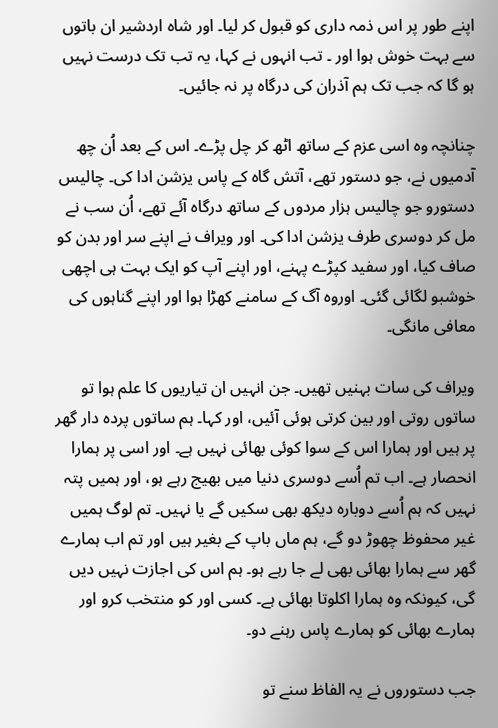اپنے طور پر اس ذمہ داری کو قبول کر لیا۔ اور شاہ اردشیر ان باتوں سے بہت خوش ہوا اور ۔ تب انہوں نے کہا، یہ تب تک درست نہیں ہو گا کہ جب تک ہم آذران کی درگاہ پر نہ جائیں۔

چنانچہ وہ اسی عزم کے ساتھ اٹھ کر چل پڑے۔ اس کے بعد اُن چھ آدمیوں نے، جو دستور تھے، آتش گاہ کے پاس یزشن‌ ادا کی۔ چالیس دستورو جو چالیس ہزار مردوں کے ساتھ درگاہ آئے تھے، اُن سب نے مل کر دوسری طرف یزشن ادا کی۔ اور ویراف نے اپنے سر اور بدن کو صاف کیا، اور سفید کپڑے پہنے، اور اپنے آپ کو ایک بہت ہی اچھی خوشبو لگائی گئی۔ اوروہ آگ کے سامنے کھڑا ہوا اور اپنے گناہوں کی معافی مانگی۔

ویراف کی سات بہنیں تھیں۔ جن انہیں ان تیاریوں کا علم ہوا تو ساتوں روتی اور بین کرتی ہوئی آئیں، اور کہا۔ ہم ساتوں پردہ دار گھر پر ہیں اور ہمارا اس کے سوا کوئی بھائی نہیں ہے۔ اور اسی پر ہمارا انحصار ہے۔ اب تم اُسے دوسری دنیا میں بھیج رہے ہو، اور ہمیں پتہ نہیں کہ ہم اُسے دوبارہ دیکھ بھی سکیں گے یا نہیں۔ تم لوگ ہمیں غیر محفوظ چھوڑ دو گے، ہم ماں باپ کے بغیر ہیں اور تم اب ہمارے گھر سے ہمارا بھائی بھی لے جا رہے ہو۔ ہم اس کی اجازت نہیں دیں گی، کیونکہ وہ ہمارا اکلوتا بھائی ہے۔ کسی اور کو منتخب کرو اور ہمارے بھائی کو ہمارے پاس رہنے دو۔

جب دستوروں نے یہ الفاظ سنے تو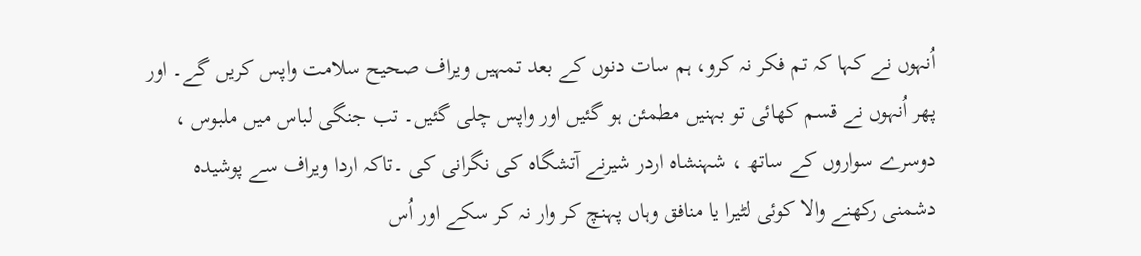اُنہوں نے کہا کہ تم فکر نہ کرو، ہم سات دنوں کے بعد تمہیں ویراف صحیح سلامت واپس کریں گے۔ اور پھر اُنہوں نے قسم کھائی تو بہنیں مطمئن ہو گئیں اور واپس چلی گئیں۔ تب جنگی لباس میں ملبوس ، دوسرے سواروں کے ساتھ ، شہنشاہ اردر شیرنے آتشگاہ کی نگرانی کی ۔تاکہ اردا ویراف سے پوشیدہ دشمنی رکھنے والا کوئی لٹیرا یا منافق وہاں پہنچ کر وار نہ کر سکے اور اُس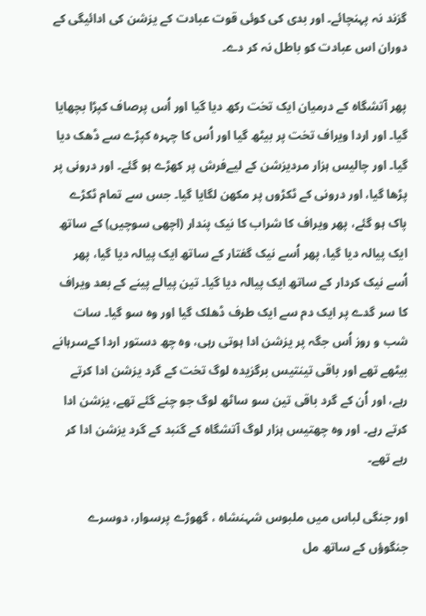گزند نہ پہنچائے۔ اور بدی کی کوئی قوت عبادت کے یزشن‌ کی ادائیگی کے دوران اس عبادت کو باطل نہ کر دے۔

پھر آتشگاہ کے درمیان ایک تخت رکھ دیا گیا اور اُس پرصاف کپڑا بچھایا گیا۔ اور اردا ویراف تخت پر بیٹھ گیا اور اُس کا چہرہ کپڑے سے ڈھک دیا گیا۔ اور چالیس ہزار مردیزشن کے لیےفرش پر کھڑے ہو گئے۔ اور درونی پر پڑھا گیا، اور درونی کے ٹکڑوں پر مکھن لگایا گیا۔ جس سے تمام ٹکڑے پاک ہو گئے، پھر ویراف کا شراب کا نیک پندار (اچھی سوچیں) کے ساتھ ایک پیالہ دیا گیا، پھر اُسے نیک گفتار کے ساتھ ایک پیالہ دیا گیا، پھر اُسے نیک کردار کے ساتھ ایک پیالہ دیا گیا۔ تین پیالے پینے کے بعد ویراف کا سر گدے پر ایک دم سے ایک طرف ڈھلک گیا اور وہ سو گیا۔ سات شب و روز اُس جگہ پر یزشن ادا ہوتی رہی، وہ چھ دستور اردا کےسرہانے بیٹھے تھے اور باقی تینتیس برگزیدہ لوگ تخت کے گرد یزشن ادا کرتے رہے، اور اُن کے گرد باقی تین سو ساٹھ لوگ جو چنے گئے تھے، یزشن ادا کرتے رہے۔ اور وہ چھتیس ہزار لوگ آتشگاہ کے گنبد کے گرد یزشن ادا کر رہے تھے۔

اور جنگی لباس میں ملبوس شہنشاہ ، گھوڑے پرسوار، دوسرے جنگوؤں کے ساتھ مل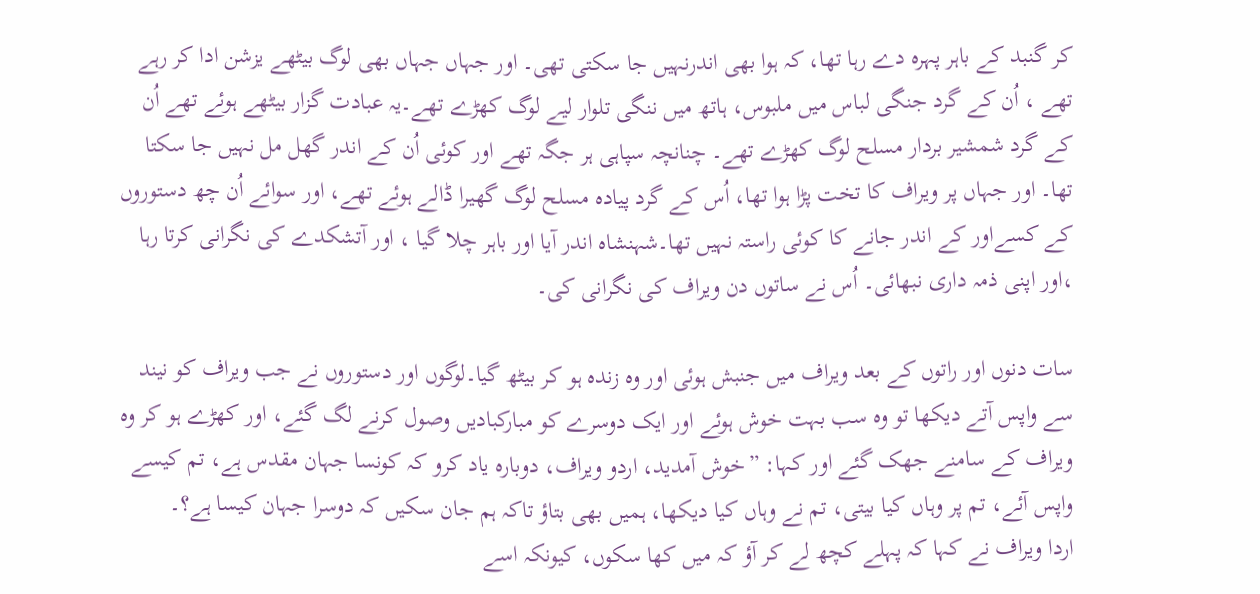کر گنبد کے باہر پہرہ دے رہا تھا، کہ ہوا بھی اندرنہیں جا سکتی تھی۔ اور جہاں جہاں بھی لوگ بیٹھے یزشن ادا کر رہے تھے ، اُن کے گرد جنگی لباس میں ملبوس، ہاتھ میں ننگی تلوار لیے لوگ کھڑے تھے۔یہ عبادت گزار بیٹھے ہوئے تھے اُن کے گرد شمشیر بردار مسلح لوگ کھڑے تھے۔ چنانچہ سپاہی ہر جگہ تھے اور کوئی اُن کے اندر گھل مل نہیں جا سکتا تھا۔ اور جہاں پر ویراف کا تخت پڑا ہوا تھا، اُس کے گرد پیادہ مسلح لوگ گھیرا ڈالے ہوئے تھے، اور سوائے اُن چھ دستوروں کے کسےاور کے اندر جانے کا کوئی راستہ نہیں تھا۔شہنشاہ اندر آیا اور باہر چلا گیا ، اور آتشکدے کی نگرانی کرتا رہا ،اور اپنی ذمہ داری نبھائی۔ اُس نے ساتوں دن ویراف کی نگرانی کی۔

سات دنوں اور راتوں کے بعد ویراف میں جنبش ہوئی اور وہ زندہ ہو کر بیٹھ گیا۔لوگوں اور دستوروں نے جب ویراف کو نیند سے واپس آتے دیکھا تو وہ سب بہت خوش ہوئے اور ایک دوسرے کو مبارکبادیں وصول کرنے لگ گئے، اور کھڑے ہو کر وہ ویراف کے سامنے جھک گئے اور کہا: ”خوش آمدید، اردو ویراف، دوبارہ یاد کرو کہ کونسا جہان مقدس ہے، تم کیسے واپس آئے، تم پر وہاں کیا بیتی، تم نے وہاں کیا دیکھا، ہمیں بھی بتاؤ تاکہ ہم جان سکیں کہ دوسرا جہان کیسا ہے؟۔
اردا ویراف نے کہا کہ پہلے کچھ لے کر آؤ کہ میں کھا سکوں، کیونکہ اسے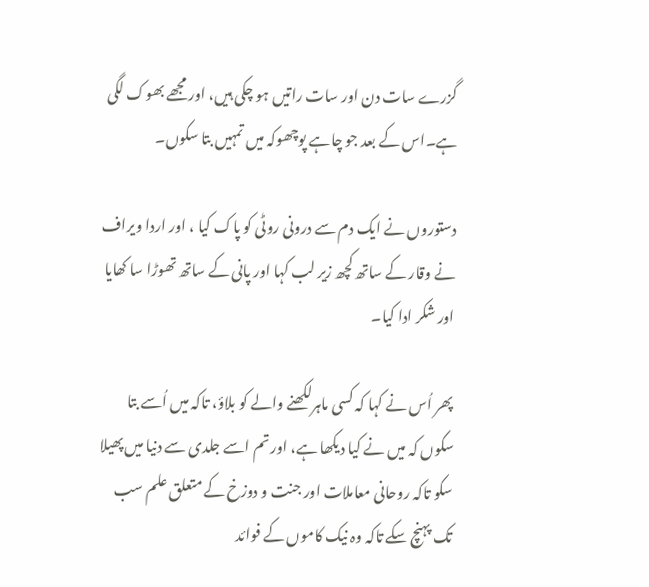گزرے سات دن اور سات راتیں ہو چکی ہیں، اور مجھے بھوک لگی ہے۔اس کے بعد جو چاہے پوچھوکہ میں تمہیں بتا سکوں۔

دستوروں نے ایک دم سے درونی روٹی کو پاک کیا ، اور اردا ویراف نے وقار کے ساتھ کچھ زیر لب کہا اور پانی کے ساتھ تھوڑا سا کھایا اور شکر ادا کیا۔

پھر اُس نے کہا کہ کسی ماہرلکھنے والے کو بلاؤ، تاکہ میں اُسے بتا سکوں کہ میں نے کیا دیکھا ہے، اور تم اسے جلدی سے دنیا میں پھیلا سکو تاکہ روحانی معاملات اور جنت و دوزخ کے متعلق علم سب تک پہنچ سکے تاکہ وہ نیک کاموں کے فوائد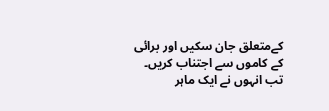کےمتعلق جان سکیں اور برائی کے کاموں سے اجتناب کریں۔ تب انہوں نے ایک ماہر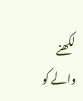لکھنے والے کو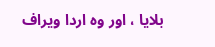بلایا ، اور وہ اردا ویراف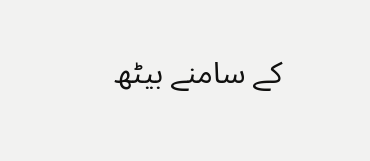کے سامنے بیٹھ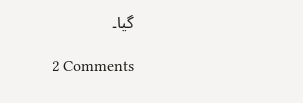گیا۔

2 Comments